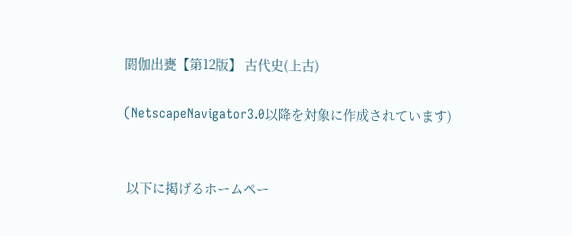閼伽出甕【第12版】 古代史(上古)

(NetscapeNavigator3.0以降を対象に作成されています)


 以下に掲げるホームペー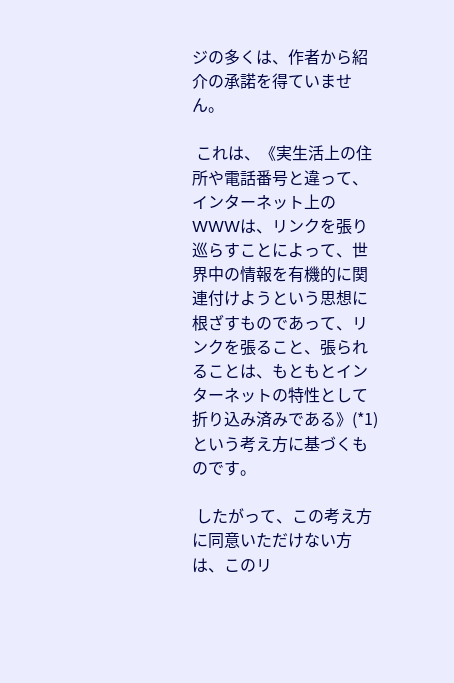ジの多くは、作者から紹介の承諾を得ていません。

 これは、《実生活上の住所や電話番号と違って、インターネット上のWWWは、リンクを張り巡らすことによって、世界中の情報を有機的に関連付けようという思想に根ざすものであって、リンクを張ること、張られることは、もともとインターネットの特性として折り込み済みである》(*1)という考え方に基づくものです。

 したがって、この考え方に同意いただけない方は、このリ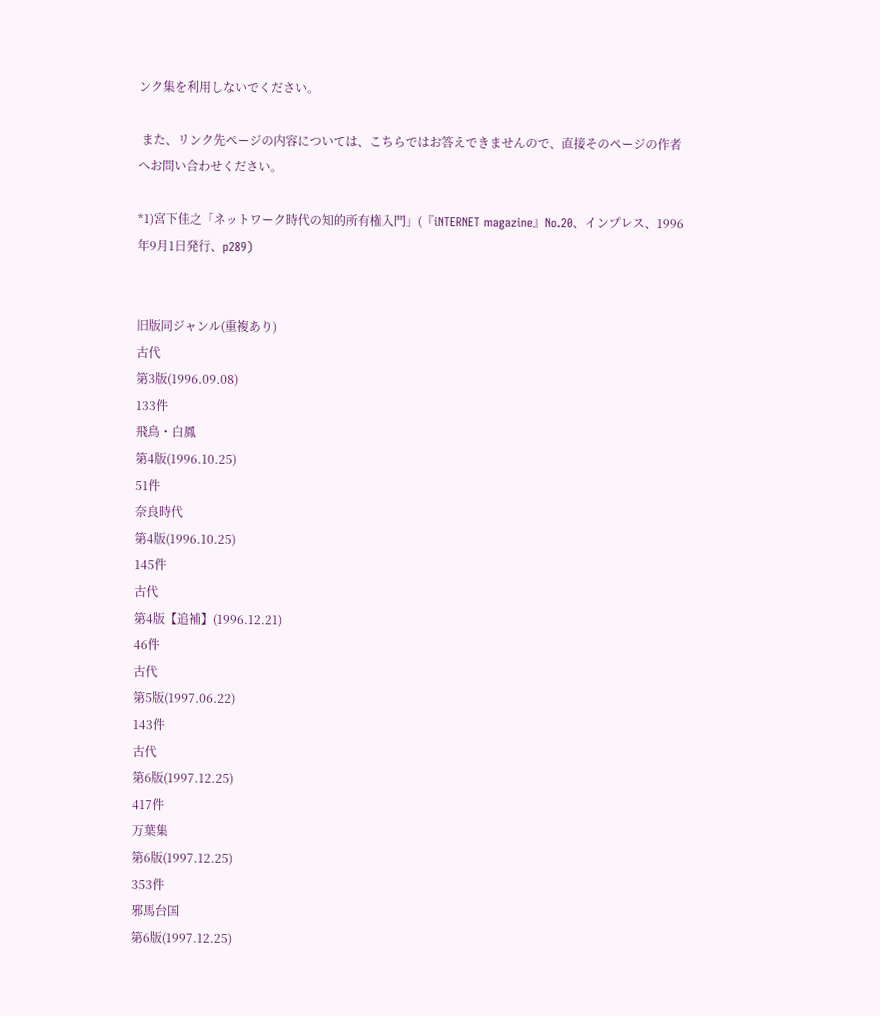ンク集を利用しないでください。

 また、リンク先ページの内容については、こちらではお答えできませんので、直接そのページの作者へお問い合わせください。

*1)宮下佳之「ネットワーク時代の知的所有権入門」(『iNTERNET magazine』No.20、インプレス、1996年9月1日発行、p289)


旧版同ジャンル(重複あり)
古代
第3版(1996.09.08)
133件
飛鳥・白鳳
第4版(1996.10.25)
51件
奈良時代
第4版(1996.10.25)
145件
古代
第4版【追補】(1996.12.21)
46件
古代
第5版(1997.06.22)
143件
古代
第6版(1997.12.25)
417件
万葉集
第6版(1997.12.25)
353件
邪馬台国
第6版(1997.12.25)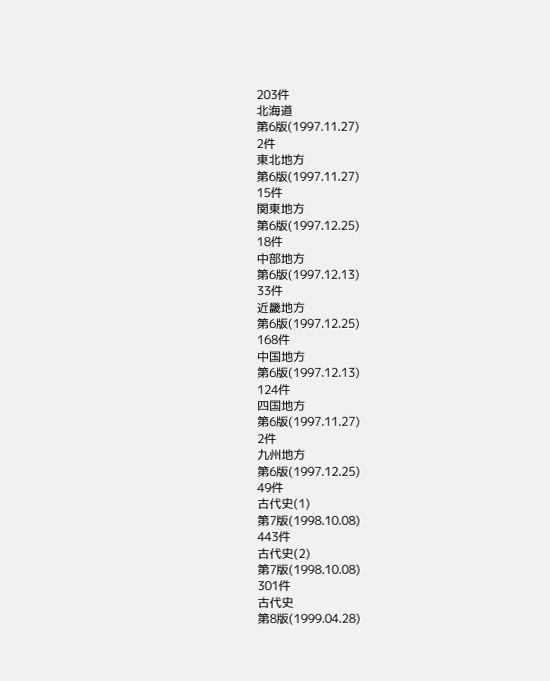203件
北海道
第6版(1997.11.27)
2件
東北地方
第6版(1997.11.27)
15件
関東地方
第6版(1997.12.25)
18件
中部地方
第6版(1997.12.13)
33件
近畿地方
第6版(1997.12.25)
168件
中国地方
第6版(1997.12.13)
124件
四国地方
第6版(1997.11.27)
2件
九州地方
第6版(1997.12.25)
49件
古代史(1)
第7版(1998.10.08)
443件
古代史(2)
第7版(1998.10.08)
301件
古代史
第8版(1999.04.28)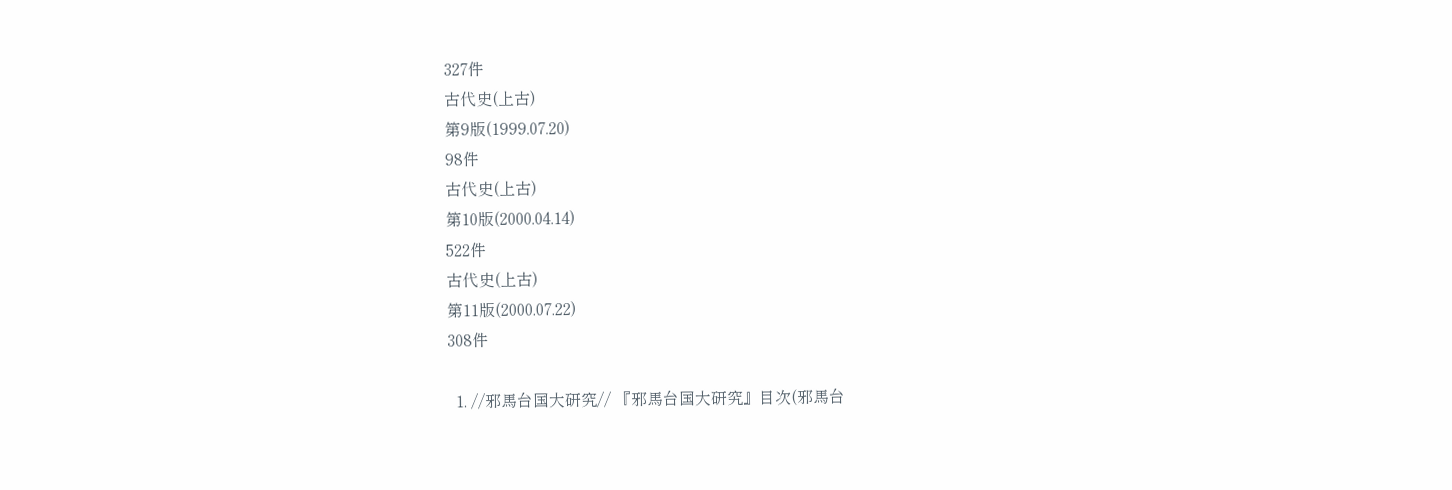327件
古代史(上古)
第9版(1999.07.20)
98件
古代史(上古)
第10版(2000.04.14)
522件
古代史(上古)
第11版(2000.07.22)
308件

  1. //邪馬台国大研究// 『邪馬台国大研究』目次(邪馬台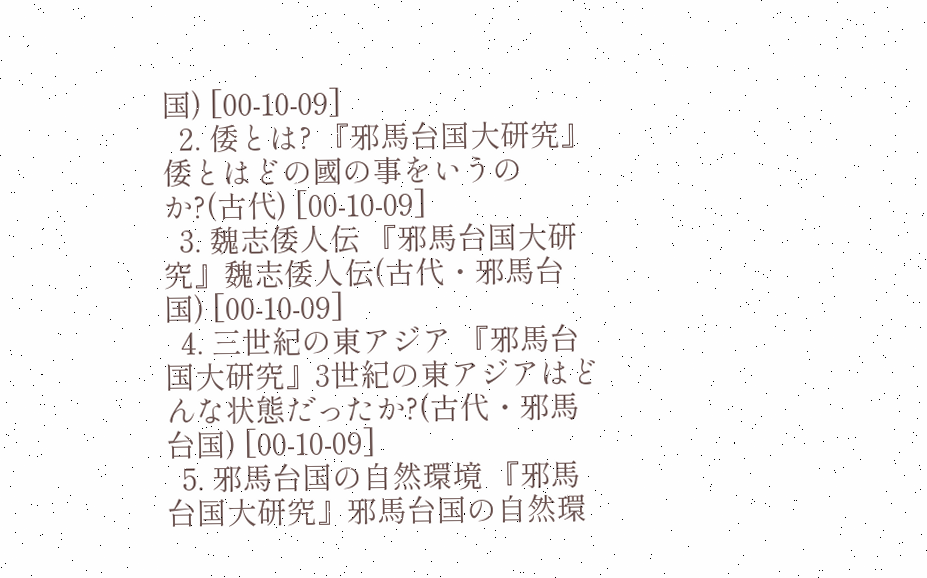国) [00-10-09]
  2. 倭とは? 『邪馬台国大研究』倭とはどの國の事をいうのか?(古代) [00-10-09]
  3. 魏志倭人伝 『邪馬台国大研究』魏志倭人伝(古代・邪馬台国) [00-10-09]
  4. 三世紀の東アジア 『邪馬台国大研究』3世紀の東アジアはどんな状態だったか?(古代・邪馬台国) [00-10-09]
  5. 邪馬台国の自然環境 『邪馬台国大研究』邪馬台国の自然環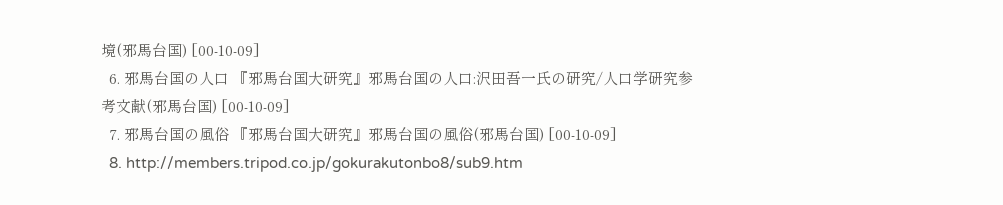境(邪馬台国) [00-10-09]
  6. 邪馬台国の人口 『邪馬台国大研究』邪馬台国の人口:沢田吾一氏の研究/人口学研究参考文献(邪馬台国) [00-10-09]
  7. 邪馬台国の風俗 『邪馬台国大研究』邪馬台国の風俗(邪馬台国) [00-10-09]
  8. http://members.tripod.co.jp/gokurakutonbo8/sub9.htm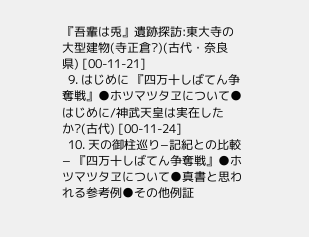『吾輩は兎』遺跡探訪:東大寺の大型建物(寺正倉?)(古代・奈良県) [00-11-21]
  9. はじめに 『四万十しばてん争奪戦』●ホツマツタヱについて●はじめに/神武天皇は実在したか?(古代) [00-11-24]
  10. 天の御柱巡り−記紀との比較− 『四万十しばてん争奪戦』●ホツマツタヱについて●真書と思われる参考例●その他例証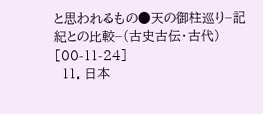と思われるもの●天の御柱巡り−記紀との比較−(古史古伝・古代) [00-11-24]
  11. 日本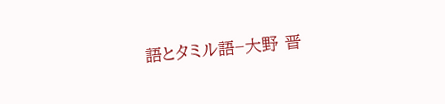語とタミル語−大野 晋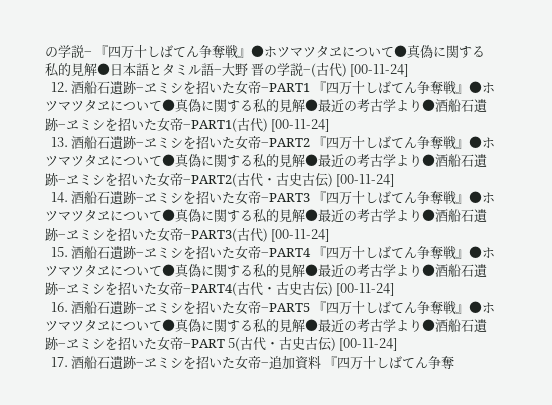の学説− 『四万十しばてん争奪戦』●ホツマツタヱについて●真偽に関する私的見解●日本語とタミル語−大野 晋の学説−(古代) [00-11-24]
  12. 酒船石遺跡−ヱミシを招いた女帝−PART1 『四万十しばてん争奪戦』●ホツマツタヱについて●真偽に関する私的見解●最近の考古学より●酒船石遺跡−ヱミシを招いた女帝−PART1(古代) [00-11-24]
  13. 酒船石遺跡−ヱミシを招いた女帝−PART2 『四万十しばてん争奪戦』●ホツマツタヱについて●真偽に関する私的見解●最近の考古学より●酒船石遺跡−ヱミシを招いた女帝−PART2(古代・古史古伝) [00-11-24]
  14. 酒船石遺跡−ヱミシを招いた女帝−PART3 『四万十しばてん争奪戦』●ホツマツタヱについて●真偽に関する私的見解●最近の考古学より●酒船石遺跡−ヱミシを招いた女帝−PART3(古代) [00-11-24]
  15. 酒船石遺跡−ヱミシを招いた女帝−PART4 『四万十しばてん争奪戦』●ホツマツタヱについて●真偽に関する私的見解●最近の考古学より●酒船石遺跡−ヱミシを招いた女帝−PART4(古代・古史古伝) [00-11-24]
  16. 酒船石遺跡−ヱミシを招いた女帝−PART5 『四万十しばてん争奪戦』●ホツマツタヱについて●真偽に関する私的見解●最近の考古学より●酒船石遺跡−ヱミシを招いた女帝−PART 5(古代・古史古伝) [00-11-24]
  17. 酒船石遺跡−ヱミシを招いた女帝−追加資料 『四万十しばてん争奪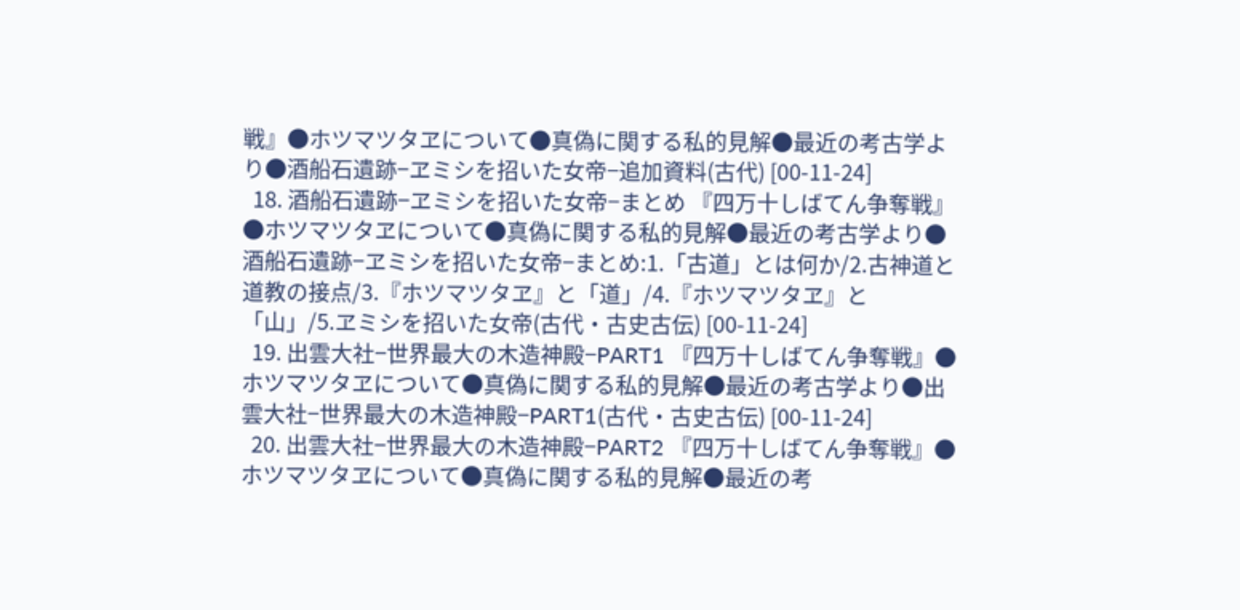戦』●ホツマツタヱについて●真偽に関する私的見解●最近の考古学より●酒船石遺跡−ヱミシを招いた女帝−追加資料(古代) [00-11-24]
  18. 酒船石遺跡−ヱミシを招いた女帝−まとめ 『四万十しばてん争奪戦』●ホツマツタヱについて●真偽に関する私的見解●最近の考古学より●酒船石遺跡−ヱミシを招いた女帝−まとめ:1.「古道」とは何か/2.古神道と道教の接点/3.『ホツマツタヱ』と「道」/4.『ホツマツタヱ』と「山」/5.ヱミシを招いた女帝(古代・古史古伝) [00-11-24]
  19. 出雲大社−世界最大の木造神殿−PART1 『四万十しばてん争奪戦』●ホツマツタヱについて●真偽に関する私的見解●最近の考古学より●出雲大社−世界最大の木造神殿−PART1(古代・古史古伝) [00-11-24]
  20. 出雲大社−世界最大の木造神殿−PART2 『四万十しばてん争奪戦』●ホツマツタヱについて●真偽に関する私的見解●最近の考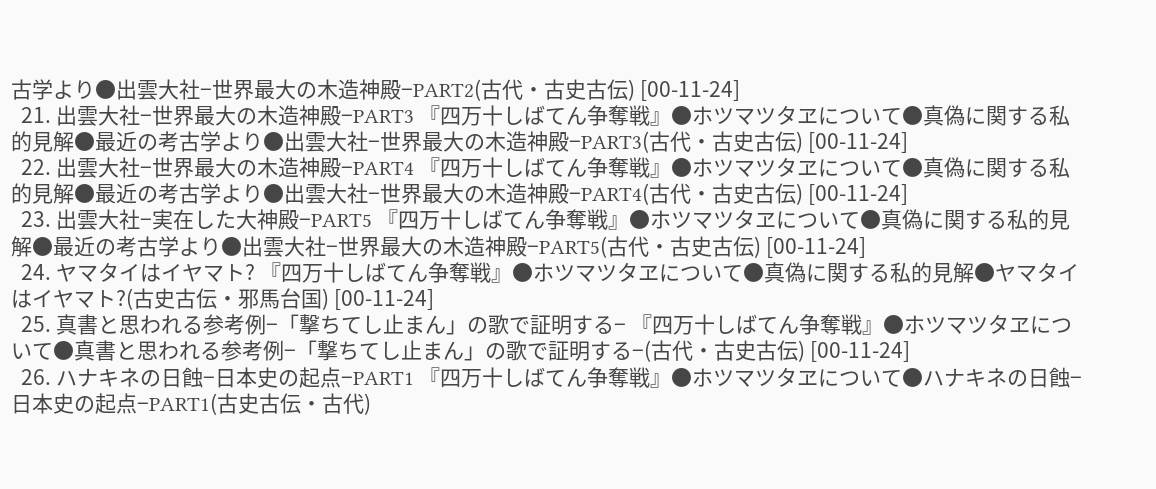古学より●出雲大社−世界最大の木造神殿−PART2(古代・古史古伝) [00-11-24]
  21. 出雲大社−世界最大の木造神殿−PART3 『四万十しばてん争奪戦』●ホツマツタヱについて●真偽に関する私的見解●最近の考古学より●出雲大社−世界最大の木造神殿−PART3(古代・古史古伝) [00-11-24]
  22. 出雲大社−世界最大の木造神殿−PART4 『四万十しばてん争奪戦』●ホツマツタヱについて●真偽に関する私的見解●最近の考古学より●出雲大社−世界最大の木造神殿−PART4(古代・古史古伝) [00-11-24]
  23. 出雲大社−実在した大神殿−PART5 『四万十しばてん争奪戦』●ホツマツタヱについて●真偽に関する私的見解●最近の考古学より●出雲大社−世界最大の木造神殿−PART5(古代・古史古伝) [00-11-24]
  24. ヤマタイはイヤマト? 『四万十しばてん争奪戦』●ホツマツタヱについて●真偽に関する私的見解●ヤマタイはイヤマト?(古史古伝・邪馬台国) [00-11-24]
  25. 真書と思われる参考例−「撃ちてし止まん」の歌で証明する− 『四万十しばてん争奪戦』●ホツマツタヱについて●真書と思われる参考例−「撃ちてし止まん」の歌で証明する−(古代・古史古伝) [00-11-24]
  26. ハナキネの日蝕−日本史の起点−PART1 『四万十しばてん争奪戦』●ホツマツタヱについて●ハナキネの日蝕−日本史の起点−PART1(古史古伝・古代)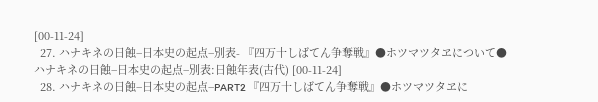[00-11-24]
  27. ハナキネの日蝕−日本史の起点−別表- 『四万十しばてん争奪戦』●ホツマツタヱについて●ハナキネの日蝕−日本史の起点−別表:日蝕年表(古代) [00-11-24]
  28. ハナキネの日蝕−日本史の起点−PART2 『四万十しばてん争奪戦』●ホツマツタヱに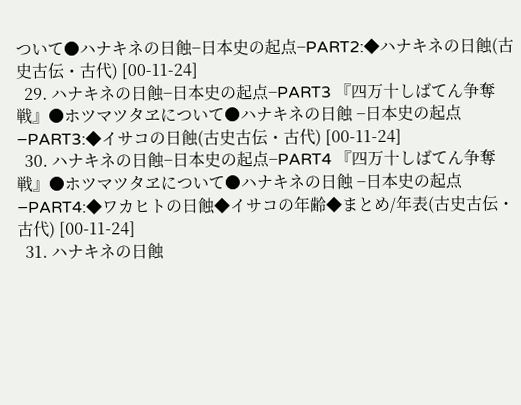ついて●ハナキネの日蝕−日本史の起点−PART2:◆ハナキネの日蝕(古史古伝・古代) [00-11-24]
  29. ハナキネの日蝕−日本史の起点−PART3 『四万十しばてん争奪戦』●ホツマツタヱについて●ハナキネの日蝕 −日本史の起点−PART3:◆イサコの日蝕(古史古伝・古代) [00-11-24]
  30. ハナキネの日蝕−日本史の起点−PART4 『四万十しばてん争奪戦』●ホツマツタヱについて●ハナキネの日蝕 −日本史の起点−PART4:◆ワカヒトの日蝕◆イサコの年齢◆まとめ/年表(古史古伝・古代) [00-11-24]
  31. ハナキネの日蝕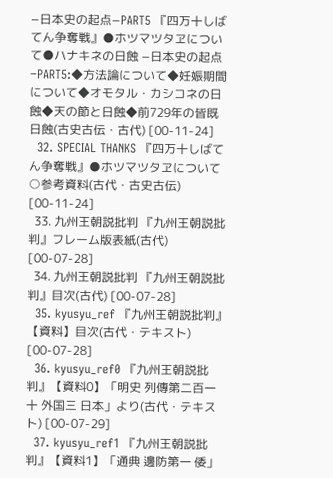−日本史の起点−PART5 『四万十しばてん争奪戦』●ホツマツタヱについて●ハナキネの日蝕 −日本史の起点−PART5:◆方法論について◆妊娠期間について◆オモタル・カシコネの日蝕◆天の節と日蝕◆前729年の皆既日蝕(古史古伝・古代) [00-11-24]
  32. SPECIAL THANKS 『四万十しばてん争奪戦』●ホツマツタヱについて○参考資料(古代・古史古伝) [00-11-24]
  33. 九州王朝説批判 『九州王朝説批判』フレーム版表紙(古代) [00-07-28]
  34. 九州王朝説批判 『九州王朝説批判』目次(古代) [00-07-28]
  35. kyusyu_ref 『九州王朝説批判』【資料】目次(古代・テキスト) [00-07-28]
  36. kyusyu_ref0 『九州王朝説批判』【資料0】「明史 列傳第二百一十 外国三 日本」より(古代・テキスト) [00-07-29]
  37. kyusyu_ref1 『九州王朝説批判』【資料1】「通典 邊防第一 倭」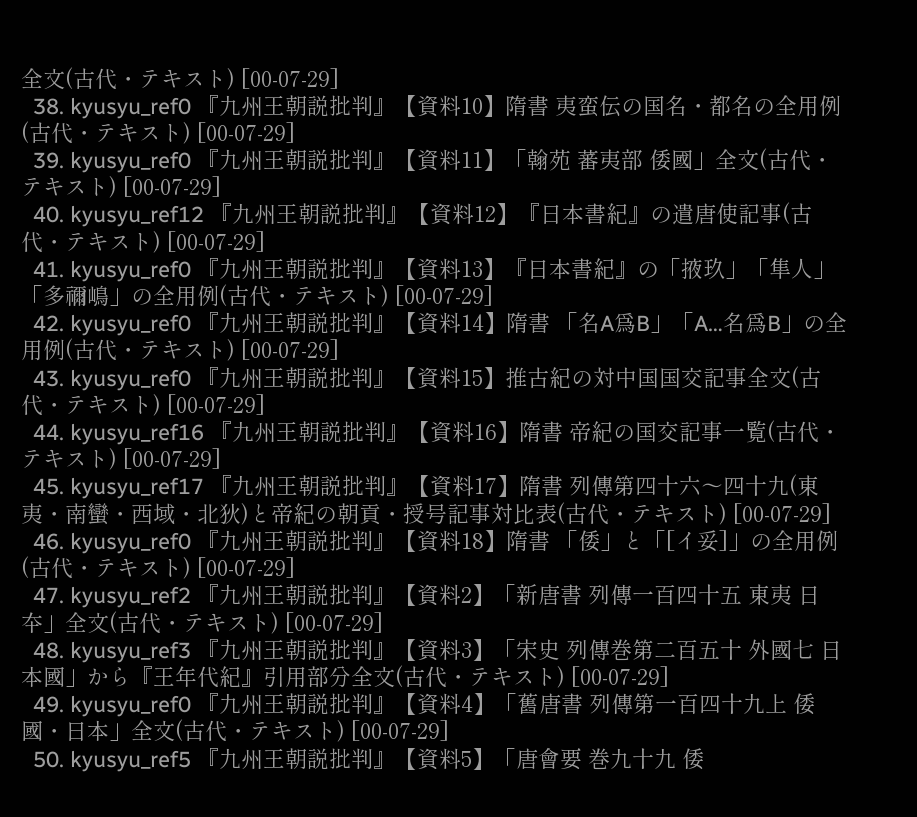全文(古代・テキスト) [00-07-29]
  38. kyusyu_ref0 『九州王朝説批判』【資料10】隋書 夷蛮伝の国名・都名の全用例(古代・テキスト) [00-07-29]
  39. kyusyu_ref0 『九州王朝説批判』【資料11】「翰苑 蕃夷部 倭國」全文(古代・テキスト) [00-07-29]
  40. kyusyu_ref12 『九州王朝説批判』【資料12】『日本書紀』の遣唐使記事(古代・テキスト) [00-07-29]
  41. kyusyu_ref0 『九州王朝説批判』【資料13】『日本書紀』の「掖玖」「隼人」「多禰嶋」の全用例(古代・テキスト) [00-07-29]
  42. kyusyu_ref0 『九州王朝説批判』【資料14】隋書 「名A爲B」「A…名爲B」の全用例(古代・テキスト) [00-07-29]
  43. kyusyu_ref0 『九州王朝説批判』【資料15】推古紀の対中国国交記事全文(古代・テキスト) [00-07-29]
  44. kyusyu_ref16 『九州王朝説批判』【資料16】隋書 帝紀の国交記事一覧(古代・テキスト) [00-07-29]
  45. kyusyu_ref17 『九州王朝説批判』【資料17】隋書 列傳第四十六〜四十九(東夷・南蠻・西域・北狄)と帝紀の朝貢・授号記事対比表(古代・テキスト) [00-07-29]
  46. kyusyu_ref0 『九州王朝説批判』【資料18】隋書 「倭」と「[イ妥]」の全用例(古代・テキスト) [00-07-29]
  47. kyusyu_ref2 『九州王朝説批判』【資料2】「新唐書 列傳一百四十五 東夷 日夲」全文(古代・テキスト) [00-07-29]
  48. kyusyu_ref3 『九州王朝説批判』【資料3】「宋史 列傳巻第二百五十 外國七 日本國」から『王年代紀』引用部分全文(古代・テキスト) [00-07-29]
  49. kyusyu_ref0 『九州王朝説批判』【資料4】「舊唐書 列傳第一百四十九上 倭國・日本」全文(古代・テキスト) [00-07-29]
  50. kyusyu_ref5 『九州王朝説批判』【資料5】「唐會要 巻九十九 倭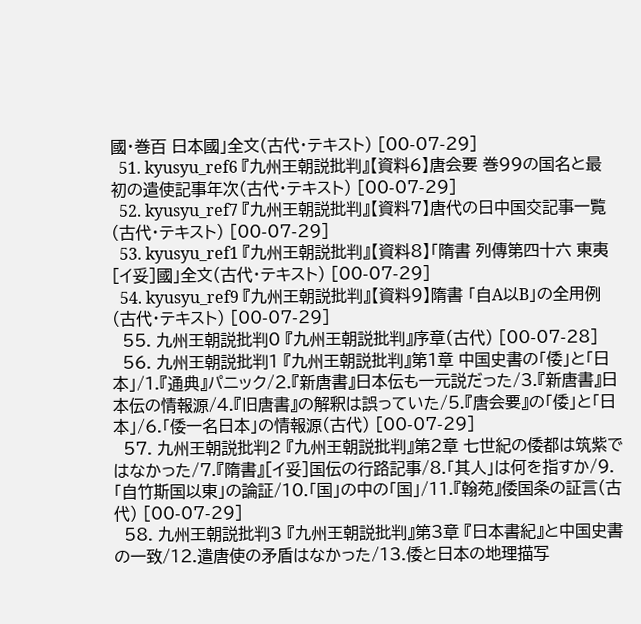國・巻百 日本國」全文(古代・テキスト) [00-07-29]
  51. kyusyu_ref6 『九州王朝説批判』【資料6】唐会要 巻99の国名と最初の遣使記事年次(古代・テキスト) [00-07-29]
  52. kyusyu_ref7 『九州王朝説批判』【資料7】唐代の日中国交記事一覧(古代・テキスト) [00-07-29]
  53. kyusyu_ref1 『九州王朝説批判』【資料8】「隋書 列傳第四十六 東夷 [イ妥]國」全文(古代・テキスト) [00-07-29]
  54. kyusyu_ref9 『九州王朝説批判』【資料9】隋書 「自A以B」の全用例(古代・テキスト) [00-07-29]
  55. 九州王朝説批判0 『九州王朝説批判』序章(古代) [00-07-28]
  56. 九州王朝説批判1 『九州王朝説批判』第1章 中国史書の「倭」と「日本」/1.『通典』パニック/2.『新唐書』日本伝も一元説だった/3.『新唐書』日本伝の情報源/4.『旧唐書』の解釈は誤っていた/5.『唐会要』の「倭」と「日本」/6.「倭一名日本」の情報源(古代) [00-07-29]
  57. 九州王朝説批判2 『九州王朝説批判』第2章 七世紀の倭都は筑紫ではなかった/7.『隋書』[イ妥]国伝の行路記事/8.「其人」は何を指すか/9.「自竹斯国以東」の論証/10.「国」の中の「国」/11.『翰苑』倭国条の証言(古代) [00-07-29]
  58. 九州王朝説批判3 『九州王朝説批判』第3章 『日本書紀』と中国史書の一致/12.遣唐使の矛盾はなかった/13.倭と日本の地理描写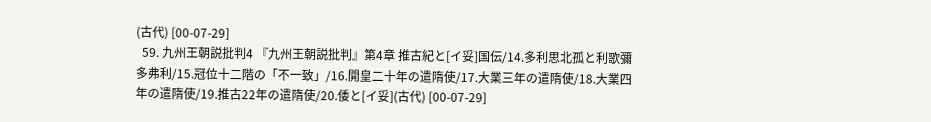(古代) [00-07-29]
  59. 九州王朝説批判4 『九州王朝説批判』第4章 推古紀と[イ妥]国伝/14.多利思北孤と利歌彌多弗利/15.冠位十二階の「不一致」/16.開皇二十年の遣隋使/17.大業三年の遣隋使/18.大業四年の遣隋使/19.推古22年の遣隋使/20.倭と[イ妥](古代) [00-07-29]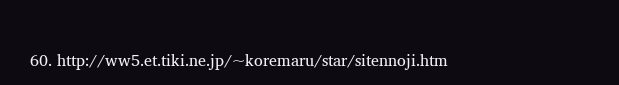60. http://ww5.et.tiki.ne.jp/~koremaru/star/sitennoji.htm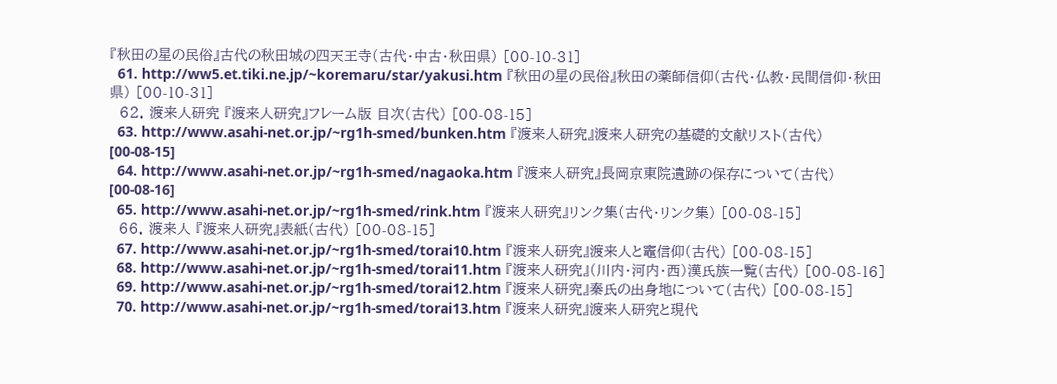『秋田の星の民俗』古代の秋田城の四天王寺(古代・中古・秋田県) [00-10-31]
  61. http://ww5.et.tiki.ne.jp/~koremaru/star/yakusi.htm 『秋田の星の民俗』秋田の薬師信仰(古代・仏教・民間信仰・秋田県) [00-10-31]
  62. 渡来人研究 『渡来人研究』フレーム版 目次(古代) [00-08-15]
  63. http://www.asahi-net.or.jp/~rg1h-smed/bunken.htm 『渡来人研究』渡来人研究の基礎的文献リスト(古代) [00-08-15]
  64. http://www.asahi-net.or.jp/~rg1h-smed/nagaoka.htm 『渡来人研究』長岡京東院遺跡の保存について(古代) [00-08-16]
  65. http://www.asahi-net.or.jp/~rg1h-smed/rink.htm 『渡来人研究』リンク集(古代・リンク集) [00-08-15]
  66. 渡来人 『渡来人研究』表紙(古代) [00-08-15]
  67. http://www.asahi-net.or.jp/~rg1h-smed/torai10.htm 『渡来人研究』渡来人と竈信仰(古代) [00-08-15]
  68. http://www.asahi-net.or.jp/~rg1h-smed/torai11.htm 『渡来人研究』(川内・河内・西)漢氏族一覧(古代) [00-08-16]
  69. http://www.asahi-net.or.jp/~rg1h-smed/torai12.htm 『渡来人研究』秦氏の出身地について(古代) [00-08-15]
  70. http://www.asahi-net.or.jp/~rg1h-smed/torai13.htm 『渡来人研究』渡来人研究と現代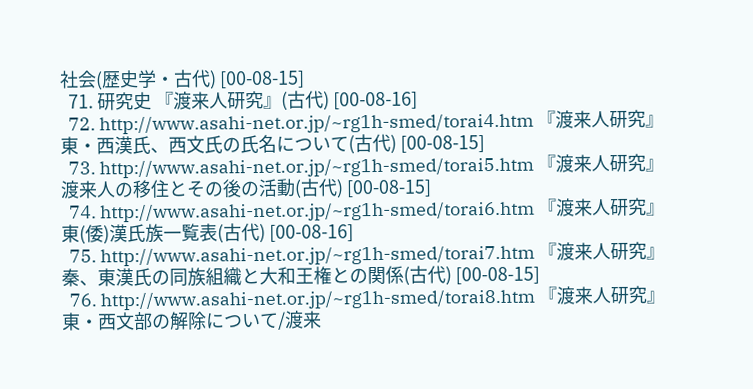社会(歴史学・古代) [00-08-15]
  71. 研究史 『渡来人研究』(古代) [00-08-16]
  72. http://www.asahi-net.or.jp/~rg1h-smed/torai4.htm 『渡来人研究』東・西漢氏、西文氏の氏名について(古代) [00-08-15]
  73. http://www.asahi-net.or.jp/~rg1h-smed/torai5.htm 『渡来人研究』渡来人の移住とその後の活動(古代) [00-08-15]
  74. http://www.asahi-net.or.jp/~rg1h-smed/torai6.htm 『渡来人研究』東(倭)漢氏族一覧表(古代) [00-08-16]
  75. http://www.asahi-net.or.jp/~rg1h-smed/torai7.htm 『渡来人研究』秦、東漢氏の同族組織と大和王権との関係(古代) [00-08-15]
  76. http://www.asahi-net.or.jp/~rg1h-smed/torai8.htm 『渡来人研究』東・西文部の解除について/渡来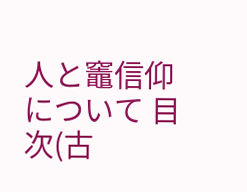人と竈信仰について 目次(古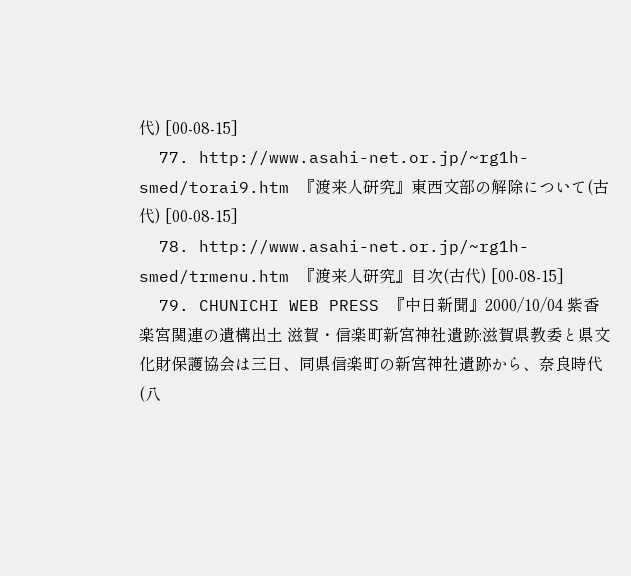代) [00-08-15]
  77. http://www.asahi-net.or.jp/~rg1h-smed/torai9.htm 『渡来人研究』東西文部の解除について(古代) [00-08-15]
  78. http://www.asahi-net.or.jp/~rg1h-smed/trmenu.htm 『渡来人研究』目次(古代) [00-08-15]
  79. CHUNICHI WEB PRESS 『中日新聞』2000/10/04 紫香楽宮関連の遺構出土 滋賀・信楽町新宮神社遺跡:滋賀県教委と県文化財保護協会は三日、同県信楽町の新宮神社遺跡から、奈良時代(八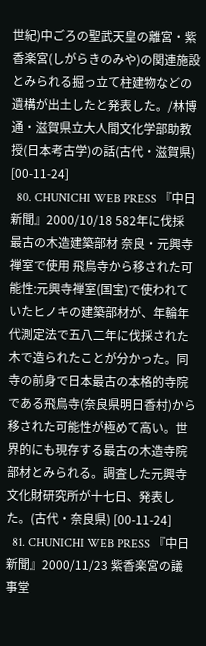世紀)中ごろの聖武天皇の離宮・紫香楽宮(しがらきのみや)の関連施設とみられる掘っ立て柱建物などの遺構が出土したと発表した。/林博通・滋賀県立大人間文化学部助教授(日本考古学)の話(古代・滋賀県) [00-11-24]
  80. CHUNICHI WEB PRESS 『中日新聞』2000/10/18 582年に伐採 最古の木造建築部材 奈良・元興寺禅室で使用 飛鳥寺から移された可能性:元興寺禅室(国宝)で使われていたヒノキの建築部材が、年輪年代測定法で五八二年に伐採された木で造られたことが分かった。同寺の前身で日本最古の本格的寺院である飛鳥寺(奈良県明日香村)から移された可能性が極めて高い。世界的にも現存する最古の木造寺院部材とみられる。調査した元興寺文化財研究所が十七日、発表した。(古代・奈良県) [00-11-24]
  81. CHUNICHI WEB PRESS 『中日新聞』2000/11/23 紫香楽宮の議事堂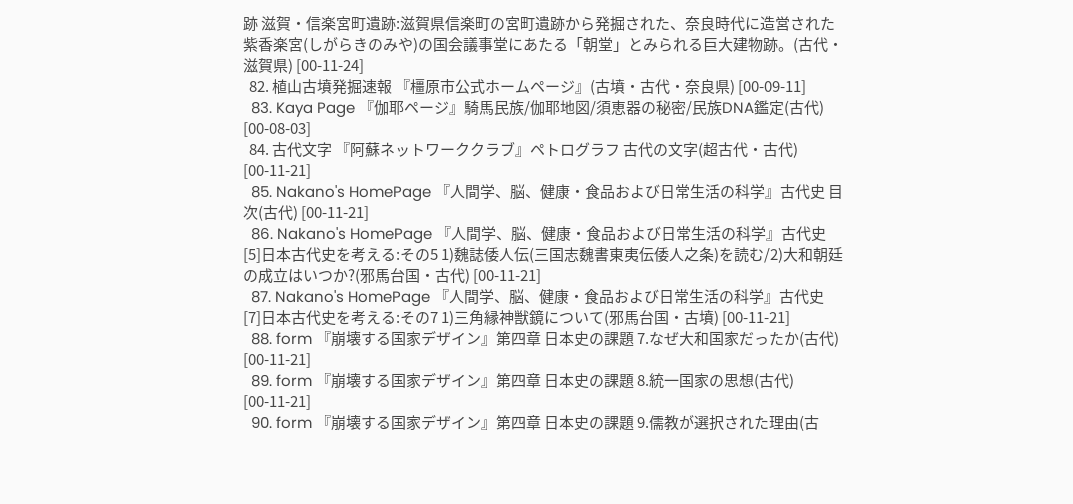跡 滋賀・信楽宮町遺跡:滋賀県信楽町の宮町遺跡から発掘された、奈良時代に造営された紫香楽宮(しがらきのみや)の国会議事堂にあたる「朝堂」とみられる巨大建物跡。(古代・滋賀県) [00-11-24]
  82. 植山古墳発掘速報 『橿原市公式ホームページ』(古墳・古代・奈良県) [00-09-11]
  83. Kaya Page 『伽耶ページ』騎馬民族/伽耶地図/須恵器の秘密/民族DNA鑑定(古代) [00-08-03]
  84. 古代文字 『阿蘇ネットワーククラブ』ペトログラフ 古代の文字(超古代・古代) [00-11-21]
  85. Nakano's HomePage 『人間学、脳、健康・食品および日常生活の科学』古代史 目次(古代) [00-11-21]
  86. Nakano's HomePage 『人間学、脳、健康・食品および日常生活の科学』古代史 [5]日本古代史を考える:その5 1)魏誌倭人伝(三国志魏書東夷伝倭人之条)を読む/2)大和朝廷の成立はいつか?(邪馬台国・古代) [00-11-21]
  87. Nakano's HomePage 『人間学、脳、健康・食品および日常生活の科学』古代史 [7]日本古代史を考える:その7 1)三角縁神獣鏡について(邪馬台国・古墳) [00-11-21]
  88. form 『崩壊する国家デザイン』第四章 日本史の課題 7.なぜ大和国家だったか(古代) [00-11-21]
  89. form 『崩壊する国家デザイン』第四章 日本史の課題 8.統一国家の思想(古代) [00-11-21]
  90. form 『崩壊する国家デザイン』第四章 日本史の課題 9.儒教が選択された理由(古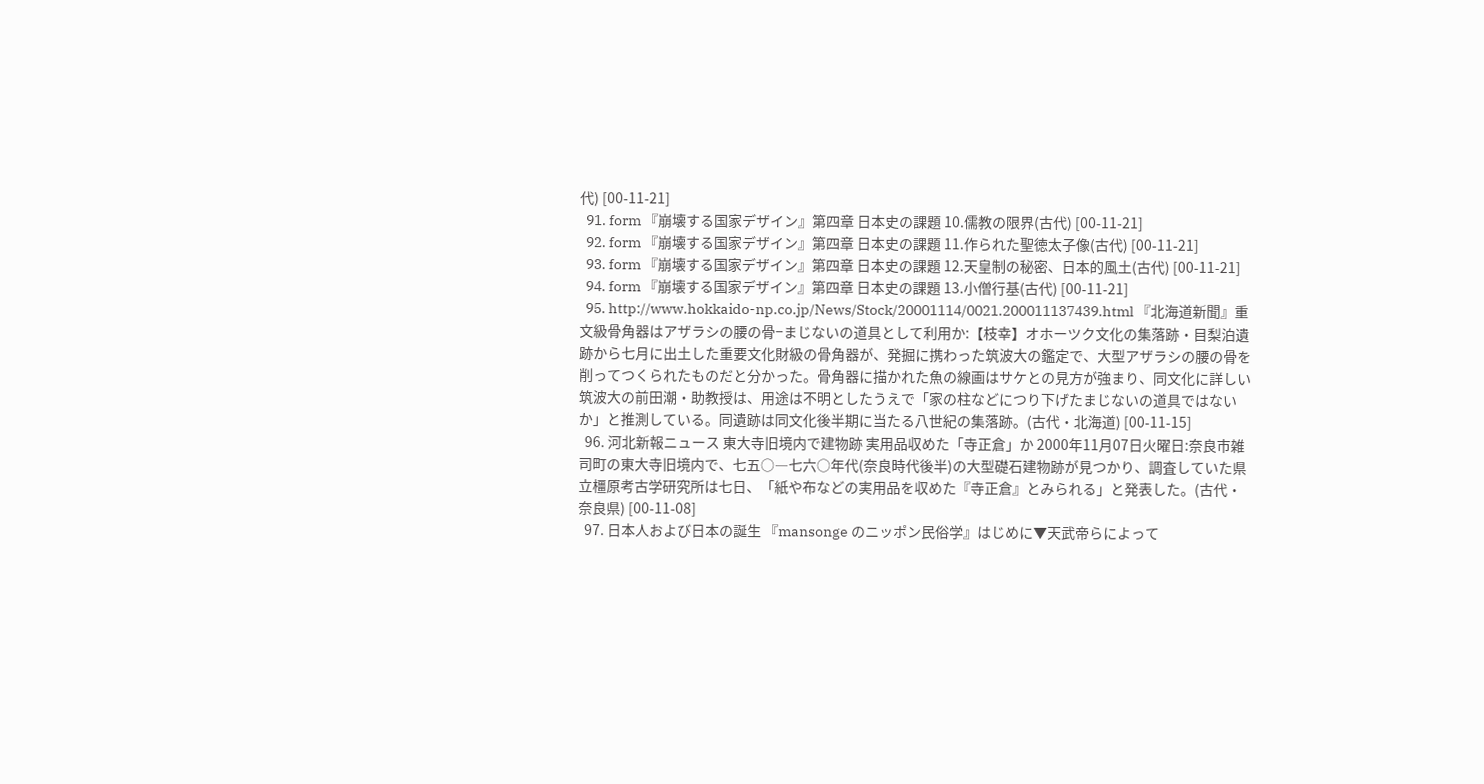代) [00-11-21]
  91. form 『崩壊する国家デザイン』第四章 日本史の課題 10.儒教の限界(古代) [00-11-21]
  92. form 『崩壊する国家デザイン』第四章 日本史の課題 11.作られた聖徳太子像(古代) [00-11-21]
  93. form 『崩壊する国家デザイン』第四章 日本史の課題 12.天皇制の秘密、日本的風土(古代) [00-11-21]
  94. form 『崩壊する国家デザイン』第四章 日本史の課題 13.小僧行基(古代) [00-11-21]
  95. http://www.hokkaido-np.co.jp/News/Stock/20001114/0021.200011137439.html 『北海道新聞』重文級骨角器はアザラシの腰の骨−まじないの道具として利用か:【枝幸】オホーツク文化の集落跡・目梨泊遺跡から七月に出土した重要文化財級の骨角器が、発掘に携わった筑波大の鑑定で、大型アザラシの腰の骨を削ってつくられたものだと分かった。骨角器に描かれた魚の線画はサケとの見方が強まり、同文化に詳しい筑波大の前田潮・助教授は、用途は不明としたうえで「家の柱などにつり下げたまじないの道具ではないか」と推測している。同遺跡は同文化後半期に当たる八世紀の集落跡。(古代・北海道) [00-11-15]
  96. 河北新報ニュース 東大寺旧境内で建物跡 実用品収めた「寺正倉」か 2000年11月07日火曜日:奈良市雑司町の東大寺旧境内で、七五○―七六○年代(奈良時代後半)の大型礎石建物跡が見つかり、調査していた県立橿原考古学研究所は七日、「紙や布などの実用品を収めた『寺正倉』とみられる」と発表した。(古代・奈良県) [00-11-08]
  97. 日本人および日本の誕生 『mansonge のニッポン民俗学』はじめに▼天武帝らによって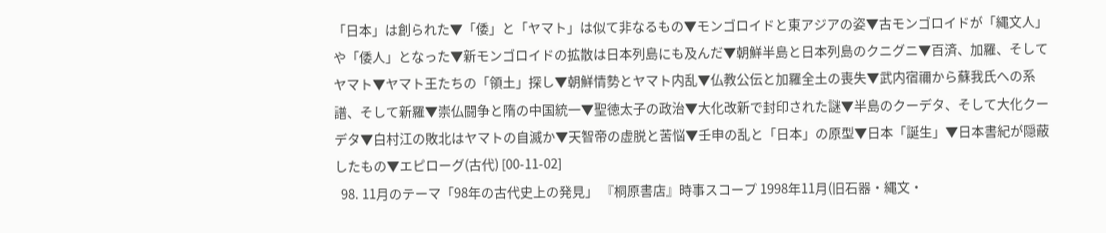「日本」は創られた▼「倭」と「ヤマト」は似て非なるもの▼モンゴロイドと東アジアの姿▼古モンゴロイドが「縄文人」や「倭人」となった▼新モンゴロイドの拡散は日本列島にも及んだ▼朝鮮半島と日本列島のクニグニ▼百済、加羅、そしてヤマト▼ヤマト王たちの「領土」探し▼朝鮮情勢とヤマト内乱▼仏教公伝と加羅全土の喪失▼武内宿禰から蘇我氏への系譜、そして新羅▼崇仏闘争と隋の中国統一▼聖徳太子の政治▼大化改新で封印された謎▼半島のクーデタ、そして大化クーデタ▼白村江の敗北はヤマトの自滅か▼天智帝の虚脱と苦悩▼壬申の乱と「日本」の原型▼日本「誕生」▼日本書紀が隠蔽したもの▼エピローグ(古代) [00-11-02]
  98. 11月のテーマ「98年の古代史上の発見」 『桐原書店』時事スコープ 1998年11月(旧石器・縄文・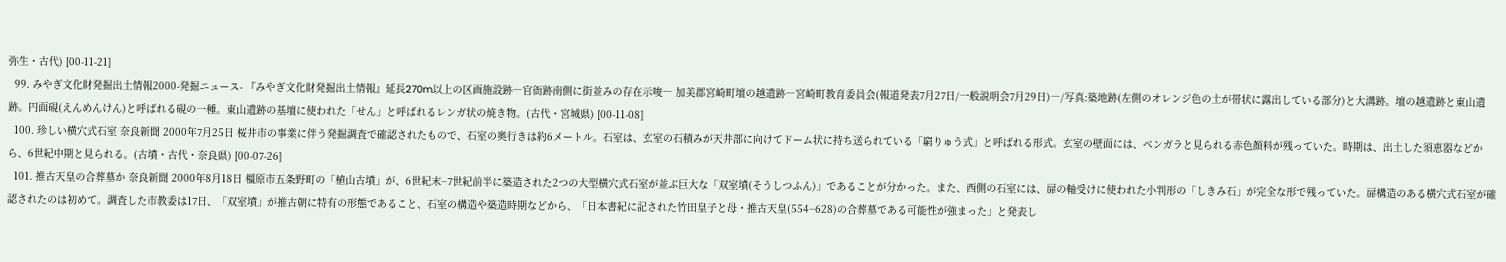弥生・古代) [00-11-21]
  99. みやぎ文化財発掘出土情報2000-発掘ニュース- 『みやぎ文化財発掘出土情報』延長270m以上の区画施設跡―官衙跡南側に街並みの存在示唆― 加美郡宮崎町壇の越遺跡―宮崎町教育委員会(報道発表7月27日/一般説明会7月29日)―/写真:築地跡(左側のオレンジ色の土が帯状に露出している部分)と大溝跡。壇の越遺跡と東山遺跡。円面硯(えんめんけん)と呼ばれる硯の一種。東山遺跡の基壇に使われた「せん」と呼ばれるレンガ状の焼き物。(古代・宮城県) [00-11-08]
  100. 珍しい横穴式石室 奈良新聞 2000年7月25日 桜井市の事業に伴う発掘調査で確認されたもので、石室の奥行きは約6メートル。石室は、玄室の石積みが天井部に向けてドーム状に持ち送られている「窮りゅう式」と呼ばれる形式。玄室の壁面には、ベンガラと見られる赤色顔料が残っていた。時期は、出土した須恵器などから、6世紀中期と見られる。(古墳・古代・奈良県) [00-07-26]
  101. 推古天皇の合葬墓か 奈良新聞 2000年8月18日 橿原市五条野町の「植山古墳」が、6世紀末−7世紀前半に築造された2つの大型横穴式石室が並ぶ巨大な「双室墳(そうしつふん)」であることが分かった。また、西側の石室には、扉の軸受けに使われた小判形の「しきみ石」が完全な形で残っていた。扉構造のある横穴式石室が確認されたのは初めて。調査した市教委は17日、「双室墳」が推古朝に特有の形態であること、石室の構造や築造時期などから、「日本書紀に記された竹田皇子と母・推古天皇(554−628)の合葬墓である可能性が強まった」と発表し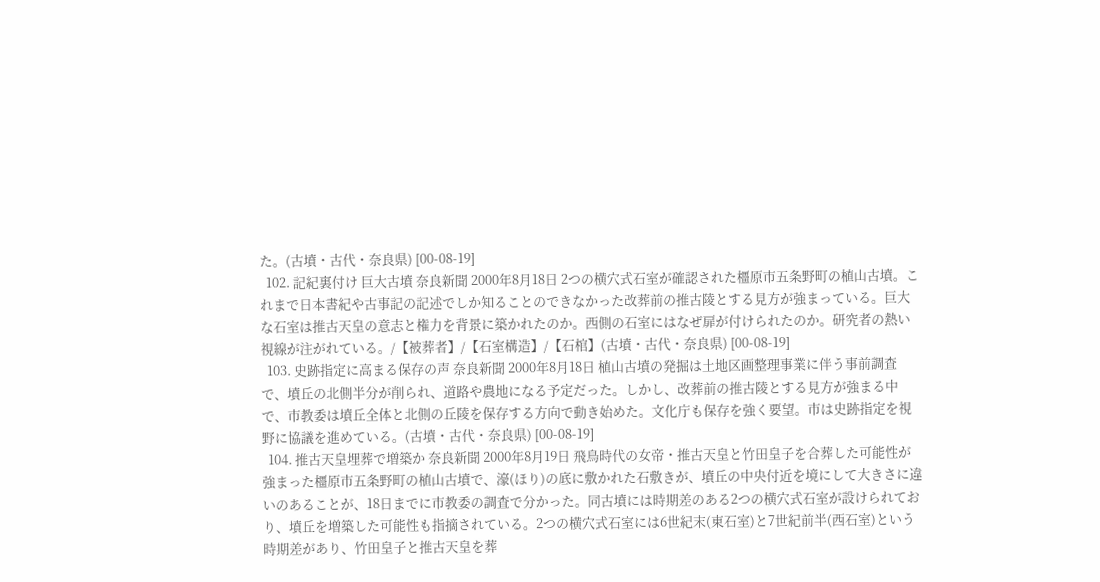た。(古墳・古代・奈良県) [00-08-19]
  102. 記紀裏付け 巨大古墳 奈良新聞 2000年8月18日 2つの横穴式石室が確認された橿原市五条野町の植山古墳。これまで日本書紀や古事記の記述でしか知ることのできなかった改葬前の推古陵とする見方が強まっている。巨大な石室は推古天皇の意志と権力を背景に築かれたのか。西側の石室にはなぜ扉が付けられたのか。研究者の熱い視線が注がれている。/【被葬者】/【石室構造】/【石棺】(古墳・古代・奈良県) [00-08-19]
  103. 史跡指定に高まる保存の声 奈良新聞 2000年8月18日 植山古墳の発掘は土地区画整理事業に伴う事前調査で、墳丘の北側半分が削られ、道路や農地になる予定だった。しかし、改葬前の推古陵とする見方が強まる中で、市教委は墳丘全体と北側の丘陵を保存する方向で動き始めた。文化庁も保存を強く要望。市は史跡指定を視野に協議を進めている。(古墳・古代・奈良県) [00-08-19]
  104. 推古天皇埋葬で増築か 奈良新聞 2000年8月19日 飛鳥時代の女帝・推古天皇と竹田皇子を合葬した可能性が強まった橿原市五条野町の植山古墳で、濠(ほり)の底に敷かれた石敷きが、墳丘の中央付近を境にして大きさに違いのあることが、18日までに市教委の調査で分かった。同古墳には時期差のある2つの横穴式石室が設けられており、墳丘を増築した可能性も指摘されている。2つの横穴式石室には6世紀末(東石室)と7世紀前半(西石室)という時期差があり、竹田皇子と推古天皇を葬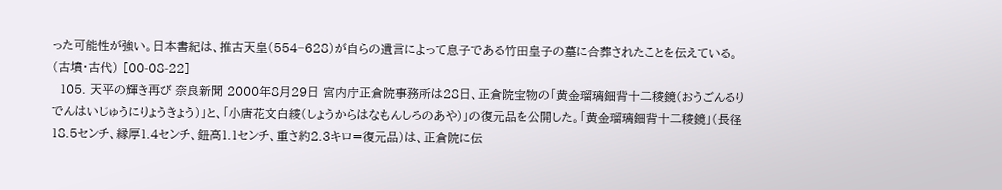った可能性が強い。日本書紀は、推古天皇(554−628)が自らの遺言によって息子である竹田皇子の墓に合葬されたことを伝えている。(古墳・古代) [00-08-22]
  105. 天平の輝き再び 奈良新聞 2000年8月29日 宮内庁正倉院事務所は28日、正倉院宝物の「黄金瑠璃鈿背十二稜鏡(おうごんるりでんはいじゅうにりょうきょう)」と、「小唐花文白綾(しょうからはなもんしろのあや)」の復元品を公開した。「黄金瑠璃鈿背十二稜鏡」(長径18.5センチ、縁厚1.4センチ、鈕高1.1センチ、重さ約2.3キロ=復元品)は、正倉院に伝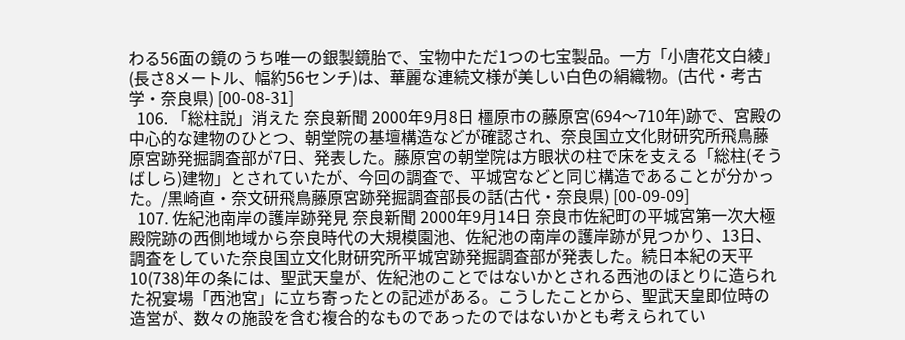わる56面の鏡のうち唯一の銀製鏡胎で、宝物中ただ1つの七宝製品。一方「小唐花文白綾」(長さ8メートル、幅約56センチ)は、華麗な連続文様が美しい白色の絹織物。(古代・考古学・奈良県) [00-08-31]
  106. 「総柱説」消えた 奈良新聞 2000年9月8日 橿原市の藤原宮(694〜710年)跡で、宮殿の中心的な建物のひとつ、朝堂院の基壇構造などが確認され、奈良国立文化財研究所飛鳥藤原宮跡発掘調査部が7日、発表した。藤原宮の朝堂院は方眼状の柱で床を支える「総柱(そうばしら)建物」とされていたが、今回の調査で、平城宮などと同じ構造であることが分かった。/黒崎直・奈文研飛鳥藤原宮跡発掘調査部長の話(古代・奈良県) [00-09-09]
  107. 佐紀池南岸の護岸跡発見 奈良新聞 2000年9月14日 奈良市佐紀町の平城宮第一次大極殿院跡の西側地域から奈良時代の大規模園池、佐紀池の南岸の護岸跡が見つかり、13日、調査をしていた奈良国立文化財研究所平城宮跡発掘調査部が発表した。続日本紀の天平10(738)年の条には、聖武天皇が、佐紀池のことではないかとされる西池のほとりに造られた祝宴場「西池宮」に立ち寄ったとの記述がある。こうしたことから、聖武天皇即位時の造営が、数々の施設を含む複合的なものであったのではないかとも考えられてい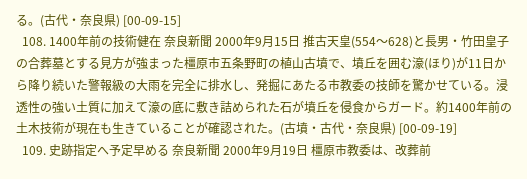る。(古代・奈良県) [00-09-15]
  108. 1400年前の技術健在 奈良新聞 2000年9月15日 推古天皇(554〜628)と長男・竹田皇子の合葬墓とする見方が強まった橿原市五条野町の植山古墳で、墳丘を囲む濠(ほり)が11日から降り続いた警報級の大雨を完全に排水し、発掘にあたる市教委の技師を驚かせている。浸透性の強い土質に加えて濠の底に敷き詰められた石が墳丘を侵食からガード。約1400年前の土木技術が現在も生きていることが確認された。(古墳・古代・奈良県) [00-09-19]
  109. 史跡指定へ予定早める 奈良新聞 2000年9月19日 橿原市教委は、改葬前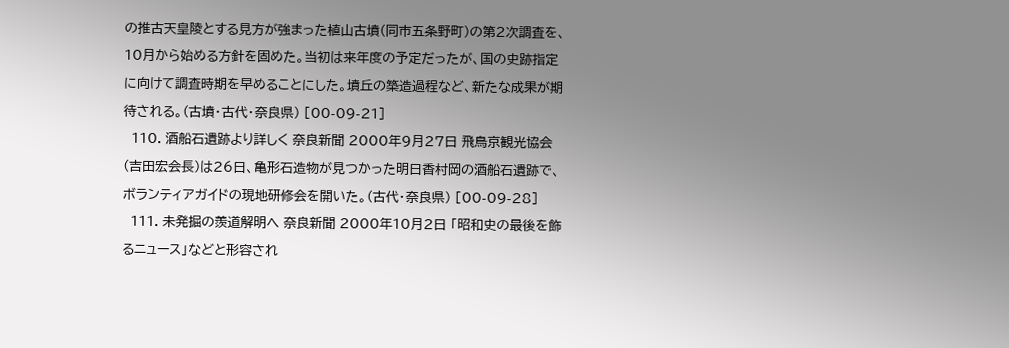の推古天皇陵とする見方が強まった植山古墳(同市五条野町)の第2次調査を、10月から始める方針を固めた。当初は来年度の予定だったが、国の史跡指定に向けて調査時期を早めることにした。墳丘の築造過程など、新たな成果が期待される。(古墳・古代・奈良県) [00-09-21]
  110. 酒船石遺跡より詳しく 奈良新聞 2000年9月27日 飛鳥京観光協会(吉田宏会長)は26日、亀形石造物が見つかった明日香村岡の酒船石遺跡で、ボランティアガイドの現地研修会を開いた。(古代・奈良県) [00-09-28]
  111. 未発掘の羨道解明へ 奈良新聞 2000年10月2日 「昭和史の最後を飾るニュース」などと形容され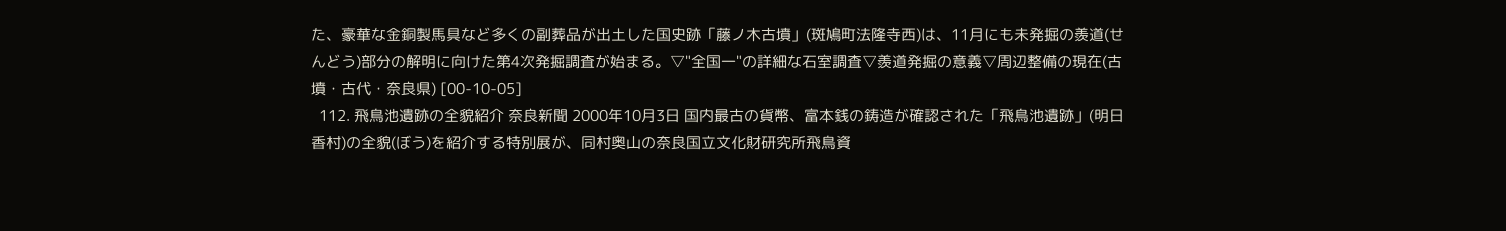た、豪華な金銅製馬具など多くの副葬品が出土した国史跡「藤ノ木古墳」(斑鳩町法隆寺西)は、11月にも未発掘の羨道(せんどう)部分の解明に向けた第4次発掘調査が始まる。▽"全国一"の詳細な石室調査▽羨道発掘の意義▽周辺整備の現在(古墳・古代・奈良県) [00-10-05]
  112. 飛鳥池遺跡の全貌紹介 奈良新聞 2000年10月3日 国内最古の貨幣、富本銭の鋳造が確認された「飛鳥池遺跡」(明日香村)の全貌(ぼう)を紹介する特別展が、同村奥山の奈良国立文化財研究所飛鳥資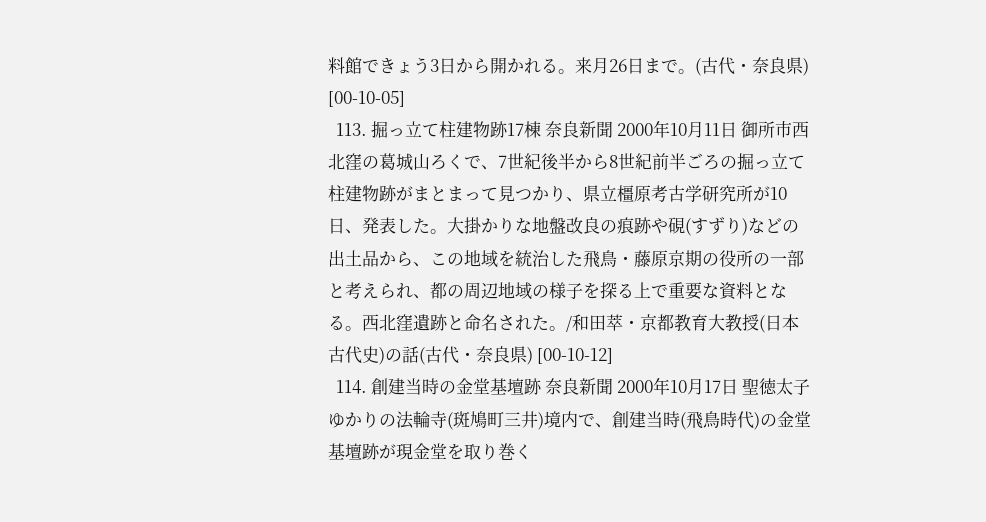料館できょう3日から開かれる。来月26日まで。(古代・奈良県) [00-10-05]
  113. 掘っ立て柱建物跡17棟 奈良新聞 2000年10月11日 御所市西北窪の葛城山ろくで、7世紀後半から8世紀前半ごろの掘っ立て柱建物跡がまとまって見つかり、県立橿原考古学研究所が10日、発表した。大掛かりな地盤改良の痕跡や硯(すずり)などの出土品から、この地域を統治した飛鳥・藤原京期の役所の一部と考えられ、都の周辺地域の様子を探る上で重要な資料となる。西北窪遺跡と命名された。/和田萃・京都教育大教授(日本古代史)の話(古代・奈良県) [00-10-12]
  114. 創建当時の金堂基壇跡 奈良新聞 2000年10月17日 聖徳太子ゆかりの法輪寺(斑鳩町三井)境内で、創建当時(飛鳥時代)の金堂基壇跡が現金堂を取り巻く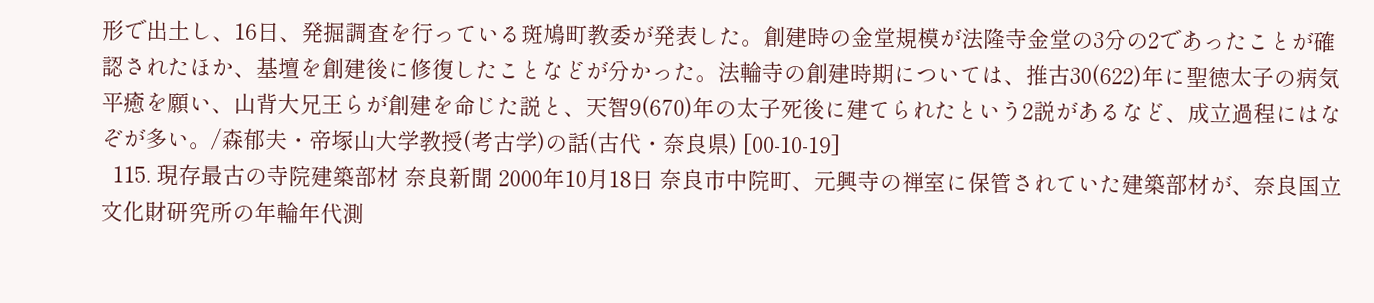形で出土し、16日、発掘調査を行っている斑鳩町教委が発表した。創建時の金堂規模が法隆寺金堂の3分の2であったことが確認されたほか、基壇を創建後に修復したことなどが分かった。法輪寺の創建時期については、推古30(622)年に聖徳太子の病気平癒を願い、山背大兄王らが創建を命じた説と、天智9(670)年の太子死後に建てられたという2説があるなど、成立過程にはなぞが多い。/森郁夫・帝塚山大学教授(考古学)の話(古代・奈良県) [00-10-19]
  115. 現存最古の寺院建築部材 奈良新聞 2000年10月18日 奈良市中院町、元興寺の禅室に保管されていた建築部材が、奈良国立文化財研究所の年輪年代測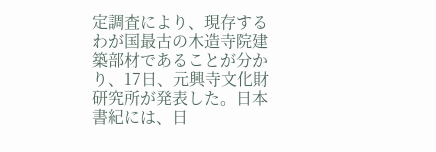定調査により、現存するわが国最古の木造寺院建築部材であることが分かり、17日、元興寺文化財研究所が発表した。日本書紀には、日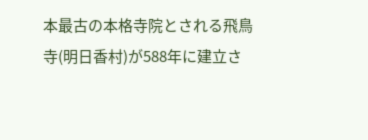本最古の本格寺院とされる飛鳥寺(明日香村)が588年に建立さ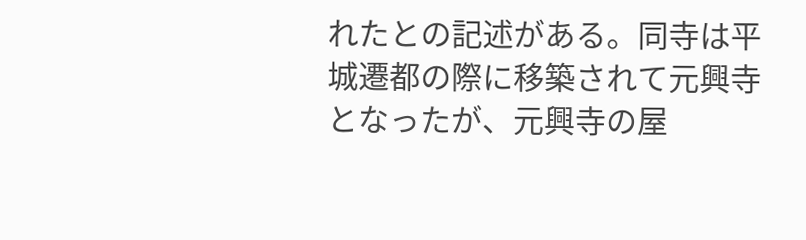れたとの記述がある。同寺は平城遷都の際に移築されて元興寺となったが、元興寺の屋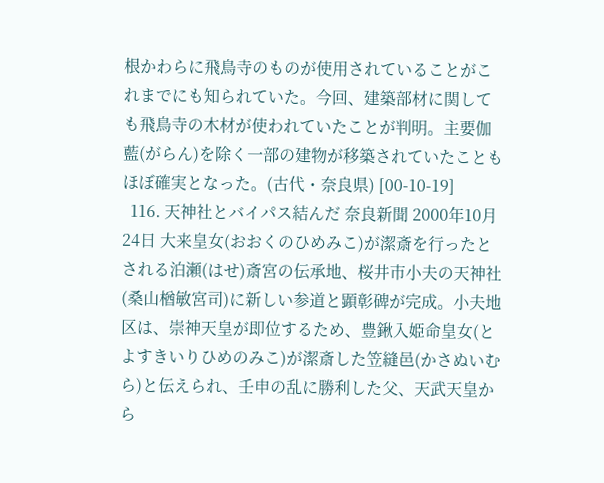根かわらに飛鳥寺のものが使用されていることがこれまでにも知られていた。今回、建築部材に関しても飛鳥寺の木材が使われていたことが判明。主要伽藍(がらん)を除く一部の建物が移築されていたこともほぼ確実となった。(古代・奈良県) [00-10-19]
  116. 天神社とバイパス結んだ 奈良新聞 2000年10月24日 大来皇女(おおくのひめみこ)が潔斎を行ったとされる泊瀬(はせ)斎宮の伝承地、桜井市小夫の天神社(桑山楢敏宮司)に新しい参道と顕彰碑が完成。小夫地区は、崇神天皇が即位するため、豊鍬入姫命皇女(とよすきいりひめのみこ)が潔斎した笠縫邑(かさぬいむら)と伝えられ、壬申の乱に勝利した父、天武天皇から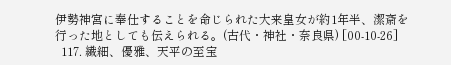伊勢神宮に奉仕することを命じられた大来皇女が約1年半、潔斎を行った地としても伝えられる。(古代・神社・奈良県) [00-10-26]
  117. 繊細、優雅、天平の至宝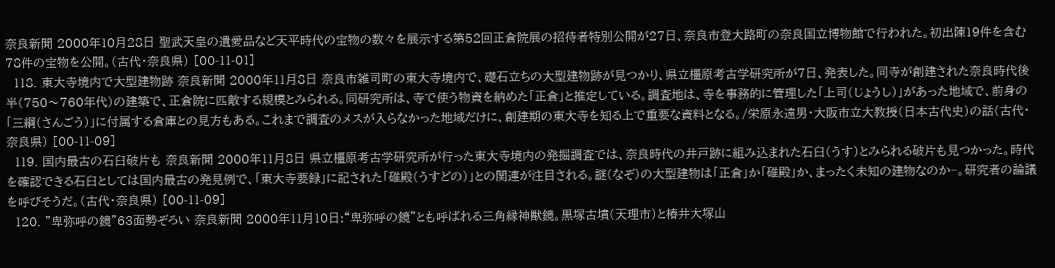奈良新聞 2000年10月28日 聖武天皇の遺愛品など天平時代の宝物の数々を展示する第52回正倉院展の招待者特別公開が27日、奈良市登大路町の奈良国立博物館で行われた。初出陳19件を含む78件の宝物を公開。(古代・奈良県) [00-11-01]
  118. 東大寺境内で大型建物跡 奈良新聞 2000年11月8日 奈良市雑司町の東大寺境内で、礎石立ちの大型建物跡が見つかり、県立橿原考古学研究所が7日、発表した。同寺が創建された奈良時代後半(750〜760年代)の建築で、正倉院に匹敵する規模とみられる。同研究所は、寺で使う物資を納めた「正倉」と推定している。調査地は、寺を事務的に管理した「上司(じょうし)」があった地域で、前身の「三綱(さんごう)」に付属する倉庫との見方もある。これまで調査のメスが入らなかった地域だけに、創建期の東大寺を知る上で重要な資料となる。/栄原永遠男・大阪市立大教授(日本古代史)の話(古代・奈良県) [00-11-09]
  119. 国内最古の石臼破片も 奈良新聞 2000年11月8日 県立橿原考古学研究所が行った東大寺境内の発掘調査では、奈良時代の井戸跡に組み込まれた石臼(うす)とみられる破片も見つかった。時代を確認できる石臼としては国内最古の発見例で、「東大寺要録」に記された「碓殿(うすどの)」との関連が注目される。謎(なぞ)の大型建物は「正倉」か「碓殿」か、まったく未知の建物なのか−。研究者の論議を呼びそうだ。(古代・奈良県) [00-11-09]
  120. "卑弥呼の鏡"63面勢ぞろい 奈良新聞 2000年11月10日:“卑弥呼の鏡”とも呼ばれる三角縁神獣鏡。黒塚古墳(天理市)と椿井大塚山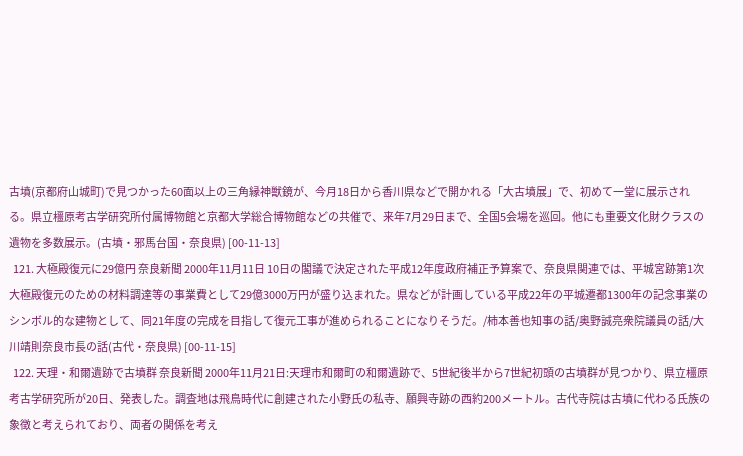古墳(京都府山城町)で見つかった60面以上の三角縁神獣鏡が、今月18日から香川県などで開かれる「大古墳展」で、初めて一堂に展示される。県立橿原考古学研究所付属博物館と京都大学総合博物館などの共催で、来年7月29日まで、全国5会場を巡回。他にも重要文化財クラスの遺物を多数展示。(古墳・邪馬台国・奈良県) [00-11-13]
  121. 大極殿復元に29億円 奈良新聞 2000年11月11日 10日の閣議で決定された平成12年度政府補正予算案で、奈良県関連では、平城宮跡第1次大極殿復元のための材料調達等の事業費として29億3000万円が盛り込まれた。県などが計画している平成22年の平城遷都1300年の記念事業のシンボル的な建物として、同21年度の完成を目指して復元工事が進められることになりそうだ。/柿本善也知事の話/奥野誠亮衆院議員の話/大川靖則奈良市長の話(古代・奈良県) [00-11-15]
  122. 天理・和爾遺跡で古墳群 奈良新聞 2000年11月21日:天理市和爾町の和爾遺跡で、5世紀後半から7世紀初頭の古墳群が見つかり、県立橿原考古学研究所が20日、発表した。調査地は飛鳥時代に創建された小野氏の私寺、願興寺跡の西約200メートル。古代寺院は古墳に代わる氏族の象徴と考えられており、両者の関係を考え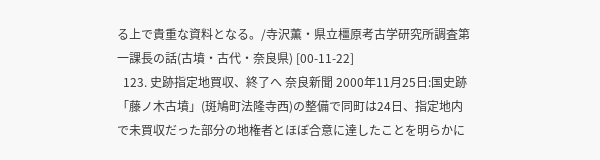る上で貴重な資料となる。/寺沢薫・県立橿原考古学研究所調査第一課長の話(古墳・古代・奈良県) [00-11-22]
  123. 史跡指定地買収、終了へ 奈良新聞 2000年11月25日:国史跡「藤ノ木古墳」(斑鳩町法隆寺西)の整備で同町は24日、指定地内で未買収だった部分の地権者とほぼ合意に達したことを明らかに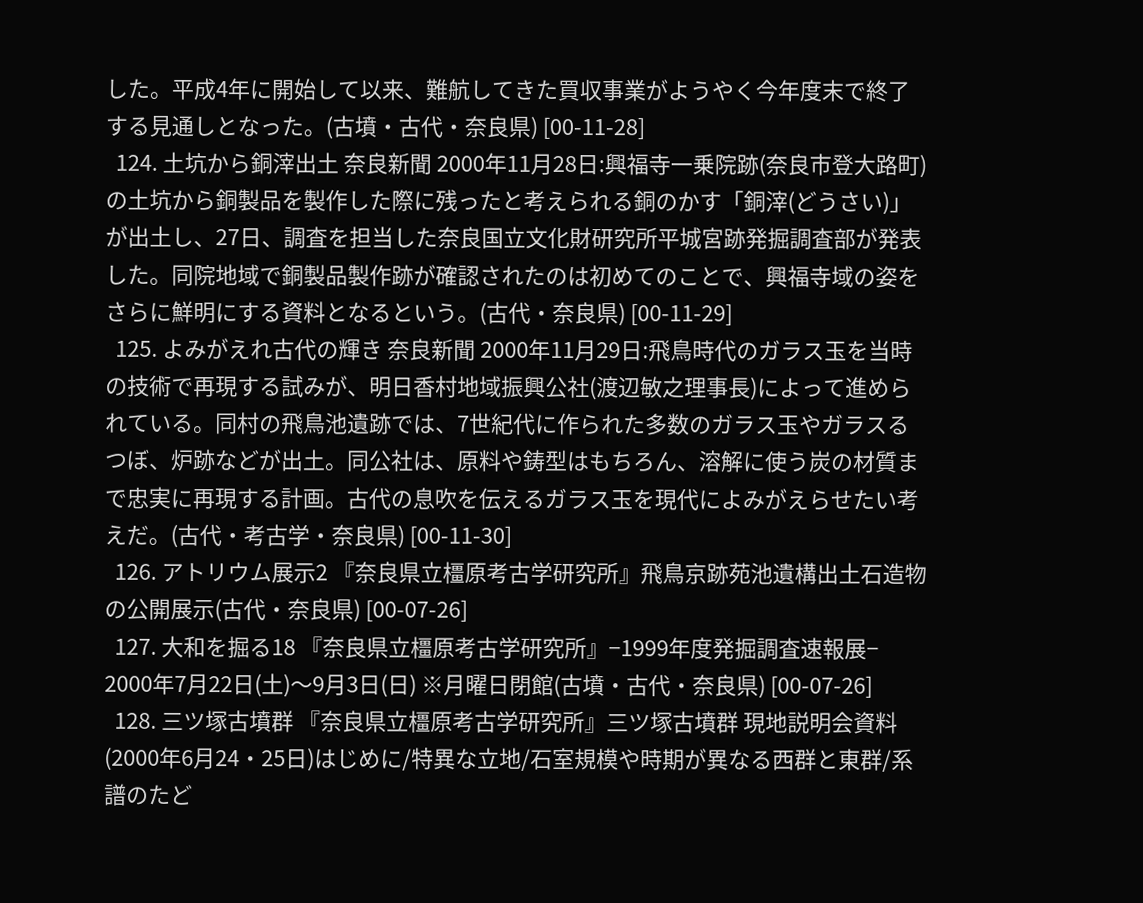した。平成4年に開始して以来、難航してきた買収事業がようやく今年度末で終了する見通しとなった。(古墳・古代・奈良県) [00-11-28]
  124. 土坑から銅滓出土 奈良新聞 2000年11月28日:興福寺一乗院跡(奈良市登大路町)の土坑から銅製品を製作した際に残ったと考えられる銅のかす「銅滓(どうさい)」が出土し、27日、調査を担当した奈良国立文化財研究所平城宮跡発掘調査部が発表した。同院地域で銅製品製作跡が確認されたのは初めてのことで、興福寺域の姿をさらに鮮明にする資料となるという。(古代・奈良県) [00-11-29]
  125. よみがえれ古代の輝き 奈良新聞 2000年11月29日:飛鳥時代のガラス玉を当時の技術で再現する試みが、明日香村地域振興公社(渡辺敏之理事長)によって進められている。同村の飛鳥池遺跡では、7世紀代に作られた多数のガラス玉やガラスるつぼ、炉跡などが出土。同公社は、原料や鋳型はもちろん、溶解に使う炭の材質まで忠実に再現する計画。古代の息吹を伝えるガラス玉を現代によみがえらせたい考えだ。(古代・考古学・奈良県) [00-11-30]
  126. アトリウム展示2 『奈良県立橿原考古学研究所』飛鳥京跡苑池遺構出土石造物の公開展示(古代・奈良県) [00-07-26]
  127. 大和を掘る18 『奈良県立橿原考古学研究所』−1999年度発掘調査速報展− 2000年7月22日(土)〜9月3日(日) ※月曜日閉館(古墳・古代・奈良県) [00-07-26]
  128. 三ツ塚古墳群 『奈良県立橿原考古学研究所』三ツ塚古墳群 現地説明会資料(2000年6月24・25日)はじめに/特異な立地/石室規模や時期が異なる西群と東群/系譜のたど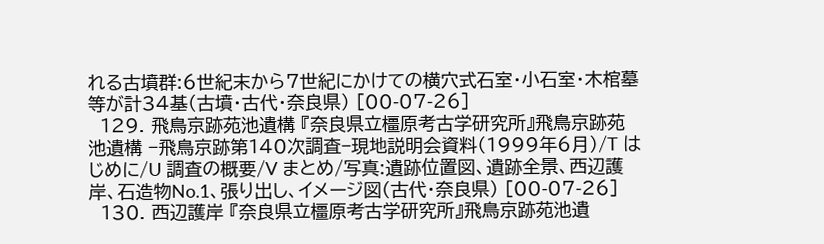れる古墳群:6世紀末から7世紀にかけての横穴式石室・小石室・木棺墓等が計34基(古墳・古代・奈良県) [00-07-26]
  129. 飛鳥京跡苑池遺構 『奈良県立橿原考古学研究所』飛鳥京跡苑池遺構 −飛鳥京跡第140次調査−現地説明会資料(1999年6月)/T はじめに/U 調査の概要/V まとめ/写真:遺跡位置図、遺跡全景、西辺護岸、石造物No.1、張り出し、イメージ図(古代・奈良県) [00-07-26]
  130. 西辺護岸 『奈良県立橿原考古学研究所』飛鳥京跡苑池遺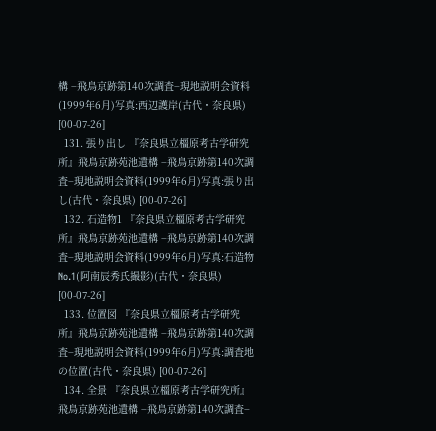構 −飛鳥京跡第140次調査−現地説明会資料(1999年6月)写真:西辺護岸(古代・奈良県) [00-07-26]
  131. 張り出し 『奈良県立橿原考古学研究所』飛鳥京跡苑池遺構 −飛鳥京跡第140次調査−現地説明会資料(1999年6月)写真:張り出し(古代・奈良県) [00-07-26]
  132. 石造物1 『奈良県立橿原考古学研究所』飛鳥京跡苑池遺構 −飛鳥京跡第140次調査−現地説明会資料(1999年6月)写真:石造物No.1(阿南辰秀氏撮影)(古代・奈良県) [00-07-26]
  133. 位置図 『奈良県立橿原考古学研究所』飛鳥京跡苑池遺構 −飛鳥京跡第140次調査−現地説明会資料(1999年6月)写真:調査地の位置(古代・奈良県) [00-07-26]
  134. 全景 『奈良県立橿原考古学研究所』飛鳥京跡苑池遺構 −飛鳥京跡第140次調査−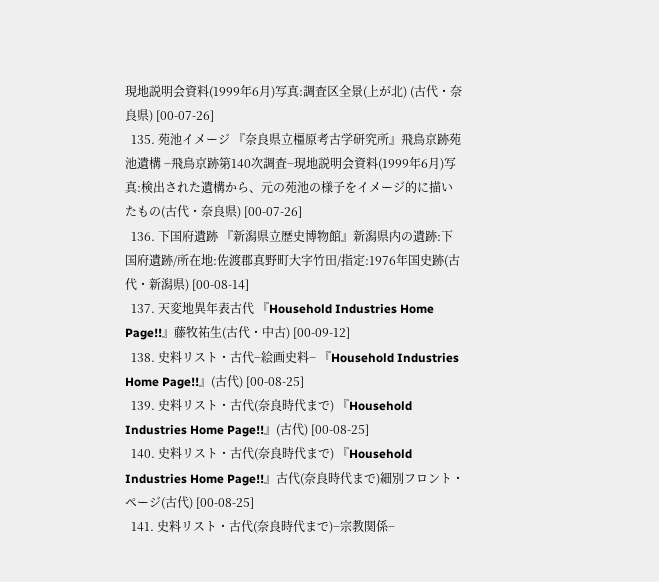現地説明会資料(1999年6月)写真:調査区全景(上が北) (古代・奈良県) [00-07-26]
  135. 苑池イメージ 『奈良県立橿原考古学研究所』飛鳥京跡苑池遺構 −飛鳥京跡第140次調査−現地説明会資料(1999年6月)写真:検出された遺構から、元の苑池の様子をイメージ的に描いたもの(古代・奈良県) [00-07-26]
  136. 下国府遺跡 『新潟県立歴史博物館』新潟県内の遺跡:下国府遺跡/所在地:佐渡郡真野町大字竹田/指定:1976年国史跡(古代・新潟県) [00-08-14]
  137. 天変地異年表古代 『Household Industries Home Page!!』藤牧祐生(古代・中古) [00-09-12]
  138. 史料リスト・古代−絵画史料− 『Household Industries Home Page!!』(古代) [00-08-25]
  139. 史料リスト・古代(奈良時代まで) 『Household Industries Home Page!!』(古代) [00-08-25]
  140. 史料リスト・古代(奈良時代まで) 『Household Industries Home Page!!』古代(奈良時代まで)細別フロント・ページ(古代) [00-08-25]
  141. 史料リスト・古代(奈良時代まで)−宗教関係−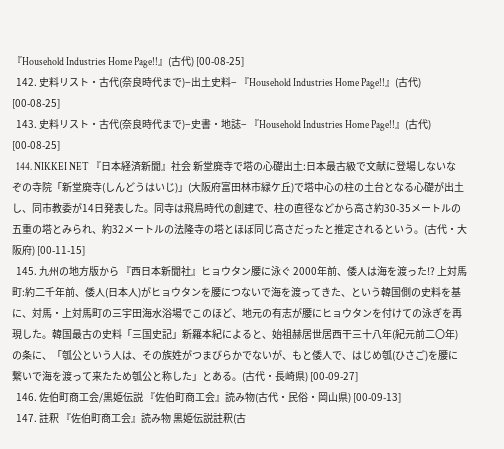『Household Industries Home Page!!』(古代) [00-08-25]
  142. 史料リスト・古代(奈良時代まで)−出土史料− 『Household Industries Home Page!!』(古代) [00-08-25]
  143. 史料リスト・古代(奈良時代まで)−史書・地誌− 『Household Industries Home Page!!』(古代) [00-08-25]
  144. NIKKEI NET 『日本経済新聞』社会 新堂廃寺で塔の心礎出土:日本最古級で文献に登場しないなぞの寺院「新堂廃寺(しんどうはいじ)」(大阪府富田林市緑ケ丘)で塔中心の柱の土台となる心礎が出土し、同市教委が14日発表した。同寺は飛鳥時代の創建で、柱の直径などから高さ約30-35メートルの五重の塔とみられ、約32メートルの法隆寺の塔とほぼ同じ高さだったと推定されるという。(古代・大阪府) [00-11-15]
  145. 九州の地方版から 『西日本新聞社』ヒョウタン腰に泳ぐ 2000年前、倭人は海を渡った!? 上対馬町:約二千年前、倭人(日本人)がヒョウタンを腰につないで海を渡ってきた、という韓国側の史料を基に、対馬・上対馬町の三宇田海水浴場でこのほど、地元の有志が腰にヒョウタンを付けての泳ぎを再現した。韓国最古の史料「三国史記」新羅本紀によると、始祖赫居世居西干三十八年(紀元前二〇年)の条に、「瓠公という人は、その族姓がつまびらかでないが、もと倭人で、はじめ瓠(ひさご)を腰に繋いで海を渡って来たため瓠公と称した」とある。(古代・長崎県) [00-09-27]
  146. 佐伯町商工会/黒姫伝説 『佐伯町商工会』読み物(古代・民俗・岡山県) [00-09-13]
  147. 註釈 『佐伯町商工会』読み物 黒姫伝説註釈(古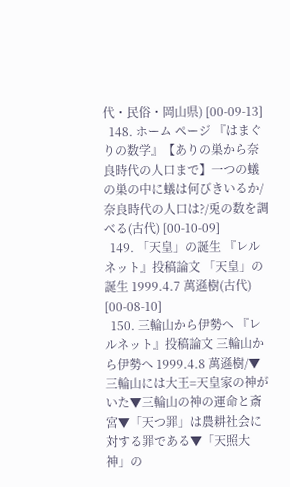代・民俗・岡山県) [00-09-13]
  148. ホーム ページ 『はまぐりの数学』【ありの巣から奈良時代の人口まで】一つの蟻の巣の中に蟻は何びきいるか/奈良時代の人口は?/兎の数を調べる(古代) [00-10-09]
  149. 「天皇」の誕生 『レルネット』投稿論文 「天皇」の誕生 1999.4.7 萬遜樹(古代) [00-08-10]
  150. 三輪山から伊勢へ 『レルネット』投稿論文 三輪山から伊勢へ 1999.4.8 萬遜樹/▼三輪山には大王=天皇家の神がいた▼三輪山の神の運命と斎宮▼「天つ罪」は農耕社会に対する罪である▼「天照大神」の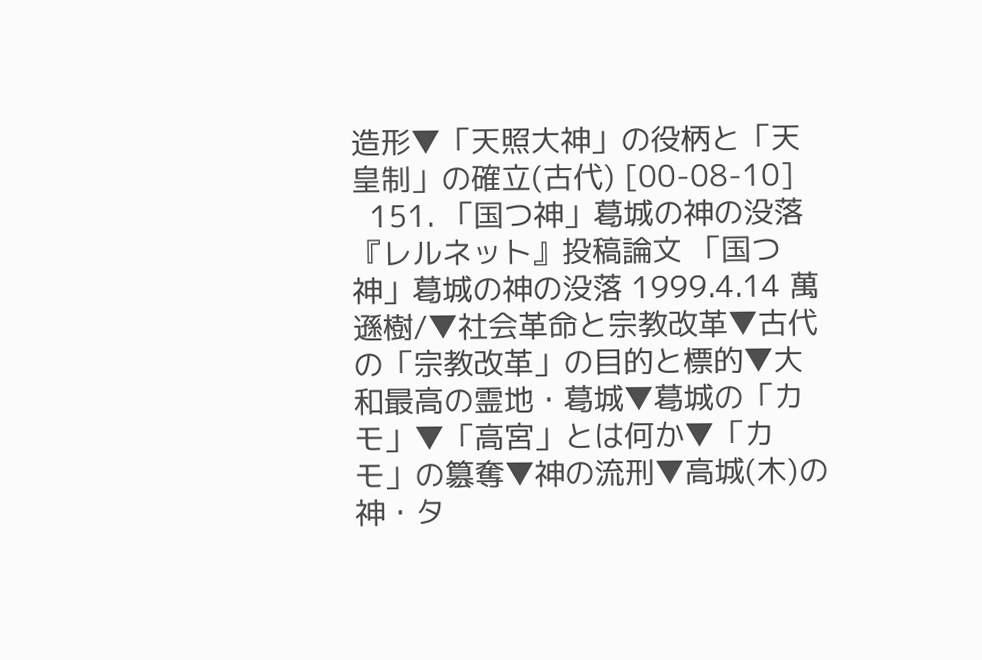造形▼「天照大神」の役柄と「天皇制」の確立(古代) [00-08-10]
  151. 「国つ神」葛城の神の没落 『レルネット』投稿論文 「国つ神」葛城の神の没落 1999.4.14 萬遜樹/▼社会革命と宗教改革▼古代の「宗教改革」の目的と標的▼大和最高の霊地・葛城▼葛城の「カモ」▼「高宮」とは何か▼「カモ」の簒奪▼神の流刑▼高城(木)の神・タ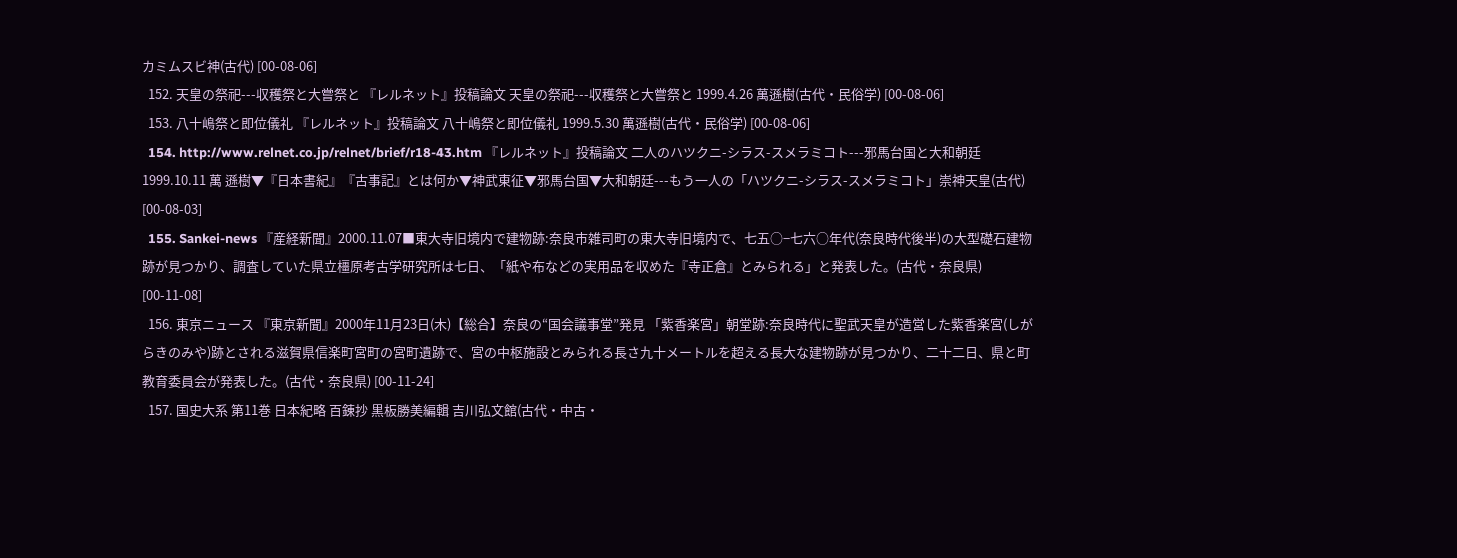カミムスビ神(古代) [00-08-06]
  152. 天皇の祭祀---収穫祭と大嘗祭と 『レルネット』投稿論文 天皇の祭祀---収穫祭と大嘗祭と 1999.4.26 萬遜樹(古代・民俗学) [00-08-06]
  153. 八十嶋祭と即位儀礼 『レルネット』投稿論文 八十嶋祭と即位儀礼 1999.5.30 萬遜樹(古代・民俗学) [00-08-06]
  154. http://www.relnet.co.jp/relnet/brief/r18-43.htm 『レルネット』投稿論文 二人のハツクニ-シラス-スメラミコト---邪馬台国と大和朝廷 1999.10.11 萬 遜樹▼『日本書紀』『古事記』とは何か▼神武東征▼邪馬台国▼大和朝廷---もう一人の「ハツクニ-シラス-スメラミコト」崇神天皇(古代) [00-08-03]
  155. Sankei-news 『産経新聞』2000.11.07■東大寺旧境内で建物跡:奈良市雑司町の東大寺旧境内で、七五○−七六○年代(奈良時代後半)の大型礎石建物跡が見つかり、調査していた県立橿原考古学研究所は七日、「紙や布などの実用品を収めた『寺正倉』とみられる」と発表した。(古代・奈良県) [00-11-08]
  156. 東京ニュース 『東京新聞』2000年11月23日(木)【総合】奈良の“国会議事堂”発見 「紫香楽宮」朝堂跡:奈良時代に聖武天皇が造営した紫香楽宮(しがらきのみや)跡とされる滋賀県信楽町宮町の宮町遺跡で、宮の中枢施設とみられる長さ九十メートルを超える長大な建物跡が見つかり、二十二日、県と町教育委員会が発表した。(古代・奈良県) [00-11-24]
  157. 国史大系 第11巻 日本紀略 百錬抄 黒板勝美編輯 吉川弘文館(古代・中古・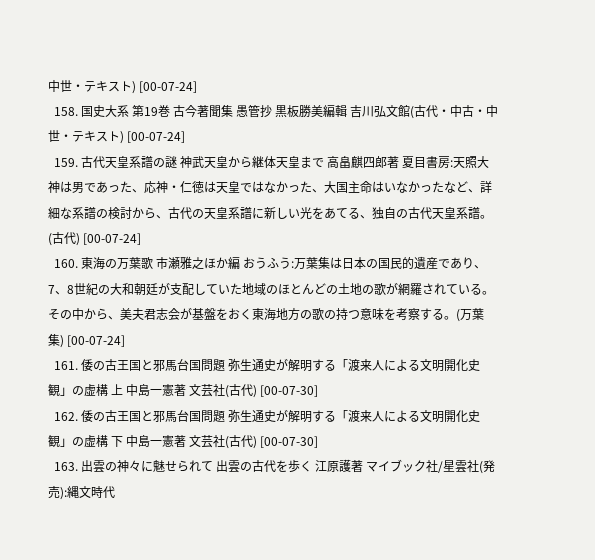中世・テキスト) [00-07-24]
  158. 国史大系 第19巻 古今著聞集 愚管抄 黒板勝美編輯 吉川弘文館(古代・中古・中世・テキスト) [00-07-24]
  159. 古代天皇系譜の謎 神武天皇から継体天皇まで 高畠麒四郎著 夏目書房:天照大神は男であった、応神・仁徳は天皇ではなかった、大国主命はいなかったなど、詳細な系譜の検討から、古代の天皇系譜に新しい光をあてる、独自の古代天皇系譜。(古代) [00-07-24]
  160. 東海の万葉歌 市瀬雅之ほか編 おうふう:万葉集は日本の国民的遺産であり、7、8世紀の大和朝廷が支配していた地域のほとんどの土地の歌が網羅されている。その中から、美夫君志会が基盤をおく東海地方の歌の持つ意味を考察する。(万葉集) [00-07-24]
  161. 倭の古王国と邪馬台国問題 弥生通史が解明する「渡来人による文明開化史観」の虚構 上 中島一憲著 文芸社(古代) [00-07-30]
  162. 倭の古王国と邪馬台国問題 弥生通史が解明する「渡来人による文明開化史観」の虚構 下 中島一憲著 文芸社(古代) [00-07-30]
  163. 出雲の神々に魅せられて 出雲の古代を歩く 江原護著 マイブック社/星雲社(発売):縄文時代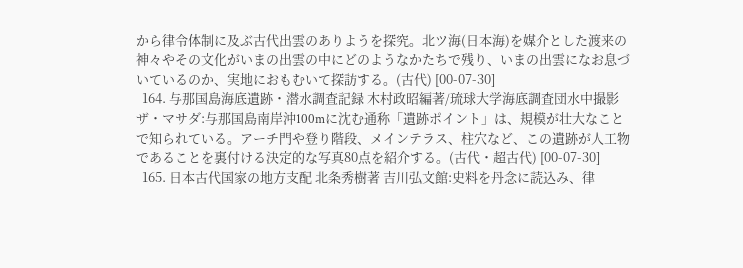から律令体制に及ぶ古代出雲のありようを探究。北ツ海(日本海)を媒介とした渡来の神々やその文化がいまの出雲の中にどのようなかたちで残り、いまの出雲になお息づいているのか、実地におもむいて探訪する。(古代) [00-07-30]
  164. 与那国島海底遺跡・潜水調査記録 木村政昭編著/琉球大学海底調査団水中撮影 ザ・マサダ:与那国島南岸沖100mに沈む通称「遺跡ポイント」は、規模が壮大なことで知られている。アーチ門や登り階段、メインテラス、柱穴など、この遺跡が人工物であることを裏付ける決定的な写真80点を紹介する。(古代・超古代) [00-07-30]
  165. 日本古代国家の地方支配 北条秀樹著 吉川弘文館:史料を丹念に読込み、律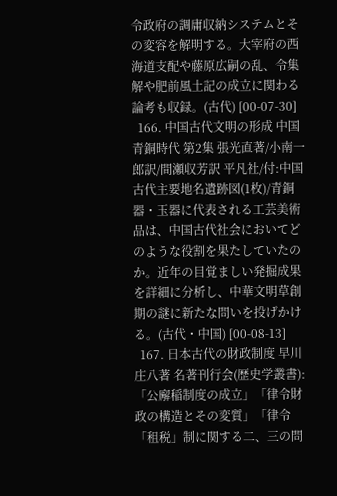令政府の調庸収納システムとその変容を解明する。大宰府の西海道支配や藤原広嗣の乱、令集解や肥前風土記の成立に関わる論考も収録。(古代) [00-07-30]
  166. 中国古代文明の形成 中国青銅時代 第2集 張光直著/小南一郎訳/間瀬収芳訳 平凡社/付:中国古代主要地名遺跡図(1枚)/青銅器・玉器に代表される工芸美術品は、中国古代社会においてどのような役割を果たしていたのか。近年の目覚ましい発掘成果を詳細に分析し、中華文明草創期の謎に新たな問いを投げかける。(古代・中国) [00-08-13]
  167. 日本古代の財政制度 早川庄八著 名著刊行会(歴史学叢書):「公廨稲制度の成立」「律令財政の構造とその変質」「律令「租税」制に関する二、三の問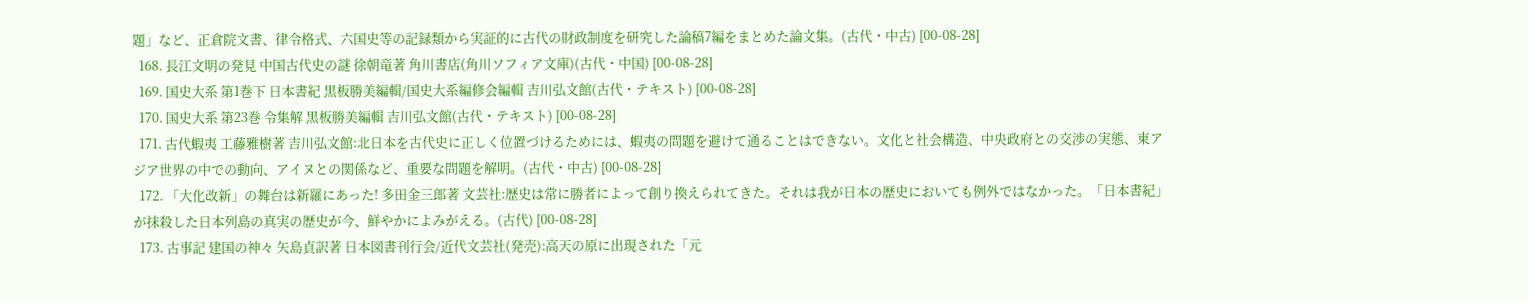題」など、正倉院文書、律令格式、六国史等の記録類から実証的に古代の財政制度を研究した論稿7編をまとめた論文集。(古代・中古) [00-08-28]
  168. 長江文明の発見 中国古代史の謎 徐朝竜著 角川書店(角川ソフィア文庫)(古代・中国) [00-08-28]
  169. 国史大系 第1巻下 日本書紀 黒板勝美編輯/国史大系編修会編輯 吉川弘文館(古代・テキスト) [00-08-28]
  170. 国史大系 第23巻 令集解 黒板勝美編輯 吉川弘文館(古代・テキスト) [00-08-28]
  171. 古代蝦夷 工藤雅樹著 吉川弘文館:北日本を古代史に正しく位置づけるためには、蝦夷の問題を避けて通ることはできない。文化と社会構造、中央政府との交渉の実態、東アジア世界の中での動向、アイヌとの関係など、重要な問題を解明。(古代・中古) [00-08-28]
  172. 「大化改新」の舞台は新羅にあった! 多田金三郎著 文芸社:歴史は常に勝者によって創り換えられてきた。それは我が日本の歴史においても例外ではなかった。「日本書紀」が抹殺した日本列島の真実の歴史が今、鮮やかによみがえる。(古代) [00-08-28]
  173. 古事記 建国の神々 矢島貞訳著 日本図書刊行会/近代文芸社(発売):高天の原に出現された「元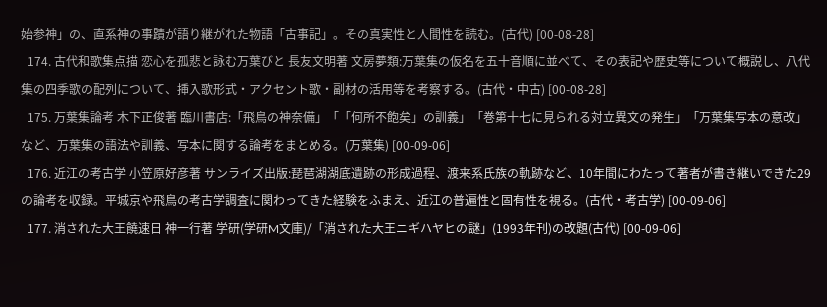始参神」の、直系神の事蹟が語り継がれた物語「古事記」。その真実性と人間性を読む。(古代) [00-08-28]
  174. 古代和歌集点描 恋心を孤悲と詠む万葉びと 長友文明著 文房夢類:万葉集の仮名を五十音順に並べて、その表記や歴史等について概説し、八代集の四季歌の配列について、挿入歌形式・アクセント歌・副材の活用等を考察する。(古代・中古) [00-08-28]
  175. 万葉集論考 木下正俊著 臨川書店:「飛鳥の神奈備」「「何所不飽矣」の訓義」「巻第十七に見られる対立異文の発生」「万葉集写本の意改」など、万葉集の語法や訓義、写本に関する論考をまとめる。(万葉集) [00-09-06]
  176. 近江の考古学 小笠原好彦著 サンライズ出版:琵琶湖湖底遺跡の形成過程、渡来系氏族の軌跡など、10年間にわたって著者が書き継いできた29の論考を収録。平城京や飛鳥の考古学調査に関わってきた経験をふまえ、近江の普遍性と固有性を視る。(古代・考古学) [00-09-06]
  177. 消された大王饒速日 神一行著 学研(学研M文庫)/「消された大王ニギハヤヒの謎」(1993年刊)の改題(古代) [00-09-06]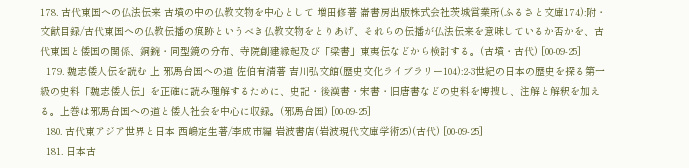178. 古代東国への仏法伝来 古墳の中の仏教文物を中心として 増田修著 崙書房出版株式会社茨城営業所(ふるさと文庫174):附・文献目録/古代東国への仏教伝播の痕跡というべき仏教文物をとりあげ、それらの伝播が仏法伝来を意味しているか否かを、古代東国と倭国の関係、銅鋺・同型鏡の分布、寺院創建縁起及び「梁書」東夷伝などから検討する。(古墳・古代) [00-09-25]
  179. 魏志倭人伝を読む 上 邪馬台国への道 佐伯有清著 吉川弘文館(歴史文化ライブラリー104):2-3世紀の日本の歴史を探る第一級の史料「魏志倭人伝」を正確に読み理解するために、史記・後漢書・宋書・旧唐書などの史料を博捜し、注解と解釈を加える。上巻は邪馬台国への道と倭人社会を中心に収録。(邪馬台国) [00-09-25]
  180. 古代東アジア世界と日本 西嶋定生著/李成市編 岩波書店(岩波現代文庫学術25)(古代) [00-09-25]
  181. 日本古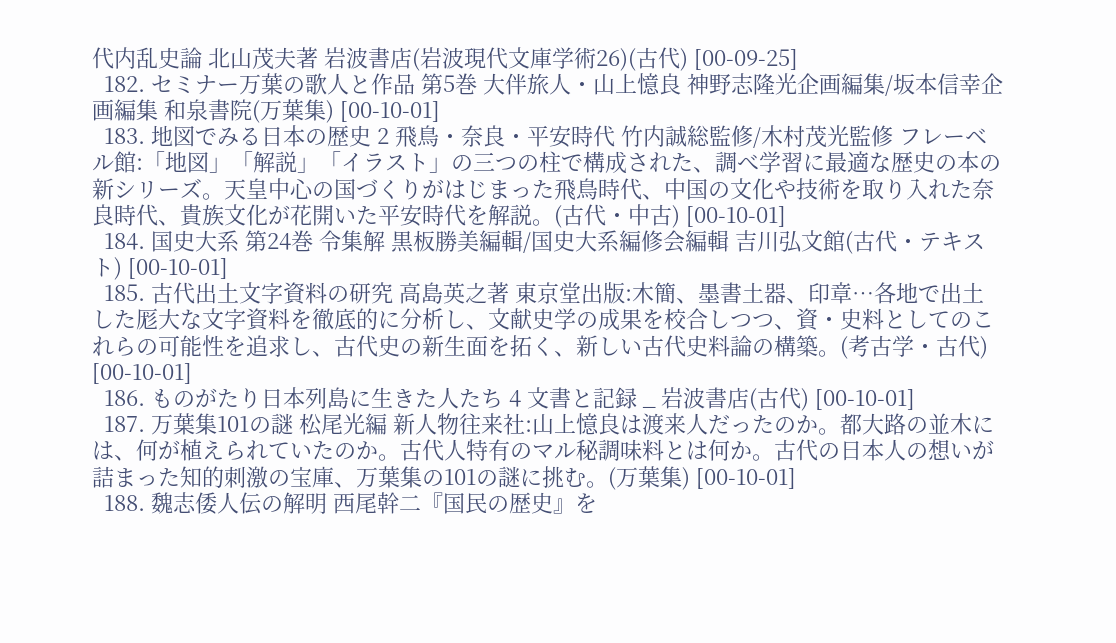代内乱史論 北山茂夫著 岩波書店(岩波現代文庫学術26)(古代) [00-09-25]
  182. セミナー万葉の歌人と作品 第5巻 大伴旅人・山上憶良 神野志隆光企画編集/坂本信幸企画編集 和泉書院(万葉集) [00-10-01]
  183. 地図でみる日本の歴史 2 飛鳥・奈良・平安時代 竹内誠総監修/木村茂光監修 フレーベル館:「地図」「解説」「イラスト」の三つの柱で構成された、調べ学習に最適な歴史の本の新シリーズ。天皇中心の国づくりがはじまった飛鳥時代、中国の文化や技術を取り入れた奈良時代、貴族文化が花開いた平安時代を解説。(古代・中古) [00-10-01]
  184. 国史大系 第24巻 令集解 黒板勝美編輯/国史大系編修会編輯 吉川弘文館(古代・テキスト) [00-10-01]
  185. 古代出土文字資料の研究 高島英之著 東京堂出版:木簡、墨書土器、印章…各地で出土した厖大な文字資料を徹底的に分析し、文献史学の成果を校合しつつ、資・史料としてのこれらの可能性を追求し、古代史の新生面を拓く、新しい古代史料論の構築。(考古学・古代) [00-10-01]
  186. ものがたり日本列島に生きた人たち 4 文書と記録 _ 岩波書店(古代) [00-10-01]
  187. 万葉集101の謎 松尾光編 新人物往来社:山上憶良は渡来人だったのか。都大路の並木には、何が植えられていたのか。古代人特有のマル秘調味料とは何か。古代の日本人の想いが詰まった知的刺激の宝庫、万葉集の101の謎に挑む。(万葉集) [00-10-01]
  188. 魏志倭人伝の解明 西尾幹二『国民の歴史』を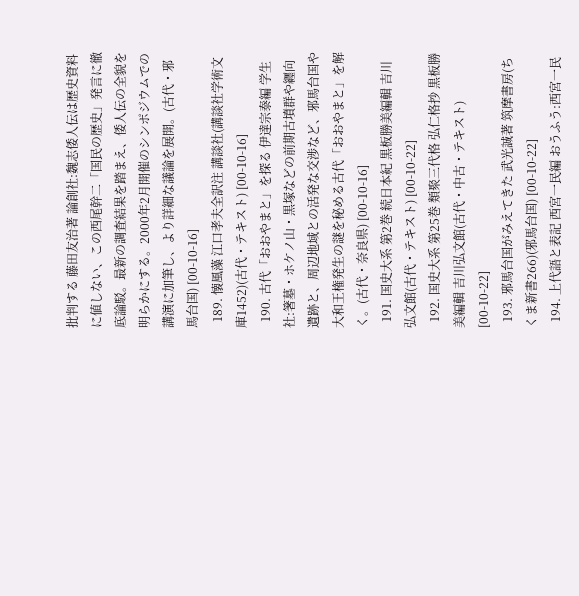批判する 藤田友治著 論創社:魏志倭人伝は歴史資料に値しない、この西尾幹二「国民の歴史」発言に徹底論駁。最新の調査結果を踏まえ、倭人伝の全貌を明らかにする。2000年2月開催のシンポジウムでの講演に加筆し、より詳細な議論を展開。(古代・邪馬台国) [00-10-16]
  189. 懐風藻 江口孝夫全訳注 講談社(講談社学術文庫1452)(古代・テキスト) [00-10-16]
  190. 古代「おおやまと」を探る 伊達宗泰編 学生社:箸墓・ホケノ山・黒塚などの前期古墳群や纒向遺跡と、周辺地域との活発な交渉など、邪馬台国や大和王権発生の謎を秘める古代「おおやまと」を解く。(古代・奈良県) [00-10-16]
  191. 国史大系 第2巻 続日本紀 黒板勝美編輯 吉川弘文館(古代・テキスト) [00-10-22]
  192. 国史大系 第25巻 類聚三代格 弘仁格抄 黒板勝美編輯 吉川弘文館(古代・中古・テキスト) [00-10-22]
  193. 邪馬台国がみえてきた 武光誠著 筑摩書房(ちくま新書266)(邪馬台国) [00-10-22]
  194. 上代語と表記 西宮一民編 おうふう:西宮一民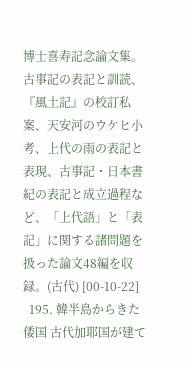博士喜寿記念論文集。古事記の表記と訓読、『風土記』の校訂私案、天安河のウケヒ小考、上代の雨の表記と表現、古事記・日本書紀の表記と成立過程など、「上代語」と「表記」に関する諸問題を扱った論文48編を収録。(古代) [00-10-22]
  195. 韓半島からきた倭国 古代加耶国が建て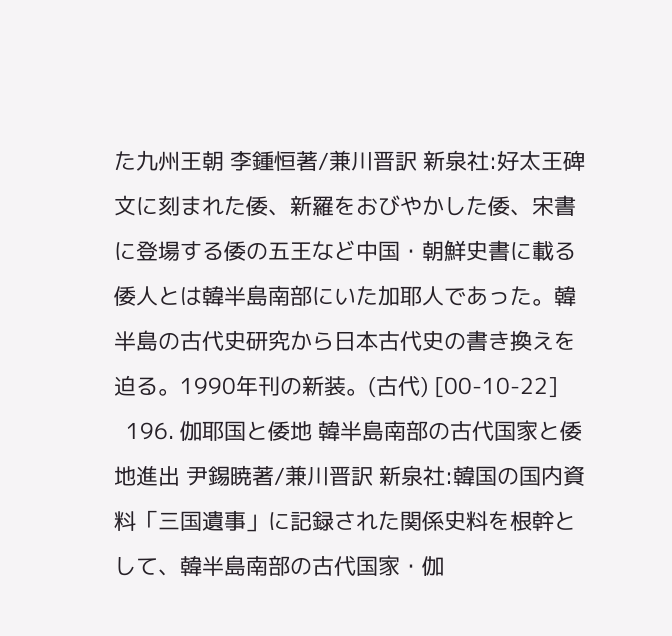た九州王朝 李鍾恒著/兼川晋訳 新泉社:好太王碑文に刻まれた倭、新羅をおびやかした倭、宋書に登場する倭の五王など中国・朝鮮史書に載る倭人とは韓半島南部にいた加耶人であった。韓半島の古代史研究から日本古代史の書き換えを迫る。1990年刊の新装。(古代) [00-10-22]
  196. 伽耶国と倭地 韓半島南部の古代国家と倭地進出 尹錫暁著/兼川晋訳 新泉社:韓国の国内資料「三国遺事」に記録された関係史料を根幹として、韓半島南部の古代国家・伽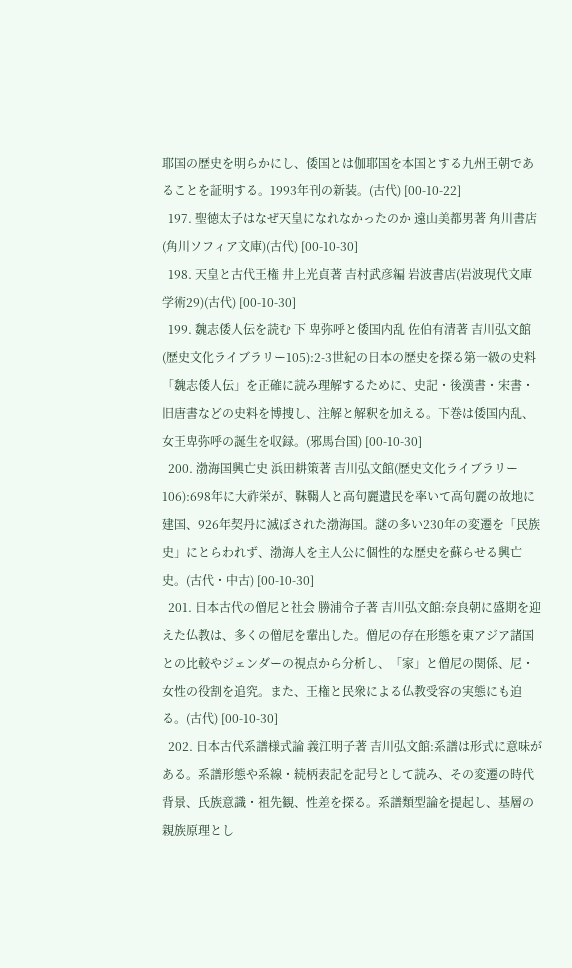耶国の歴史を明らかにし、倭国とは伽耶国を本国とする九州王朝であることを証明する。1993年刊の新装。(古代) [00-10-22]
  197. 聖徳太子はなぜ天皇になれなかったのか 遠山美都男著 角川書店(角川ソフィア文庫)(古代) [00-10-30]
  198. 天皇と古代王権 井上光貞著 吉村武彦編 岩波書店(岩波現代文庫 学術29)(古代) [00-10-30]
  199. 魏志倭人伝を読む 下 卑弥呼と倭国内乱 佐伯有清著 吉川弘文館(歴史文化ライブラリー105):2-3世紀の日本の歴史を探る第一級の史料「魏志倭人伝」を正確に読み理解するために、史記・後漢書・宋書・旧唐書などの史料を博捜し、注解と解釈を加える。下巻は倭国内乱、女王卑弥呼の誕生を収録。(邪馬台国) [00-10-30]
  200. 渤海国興亡史 浜田耕策著 吉川弘文館(歴史文化ライブラリー106):698年に大祚栄が、靺鞨人と高句麗遺民を率いて高句麗の故地に建国、926年契丹に滅ぼされた渤海国。謎の多い230年の変遷を「民族史」にとらわれず、渤海人を主人公に個性的な歴史を蘇らせる興亡史。(古代・中古) [00-10-30]
  201. 日本古代の僧尼と社会 勝浦令子著 吉川弘文館:奈良朝に盛期を迎えた仏教は、多くの僧尼を輩出した。僧尼の存在形態を東アジア諸国との比較やジェンダーの視点から分析し、「家」と僧尼の関係、尼・女性の役割を追究。また、王権と民衆による仏教受容の実態にも迫る。(古代) [00-10-30]
  202. 日本古代系譜様式論 義江明子著 吉川弘文館:系譜は形式に意味がある。系譜形態や系線・続柄表記を記号として読み、その変遷の時代背景、氏族意識・祖先観、性差を探る。系譜類型論を提起し、基層の親族原理とし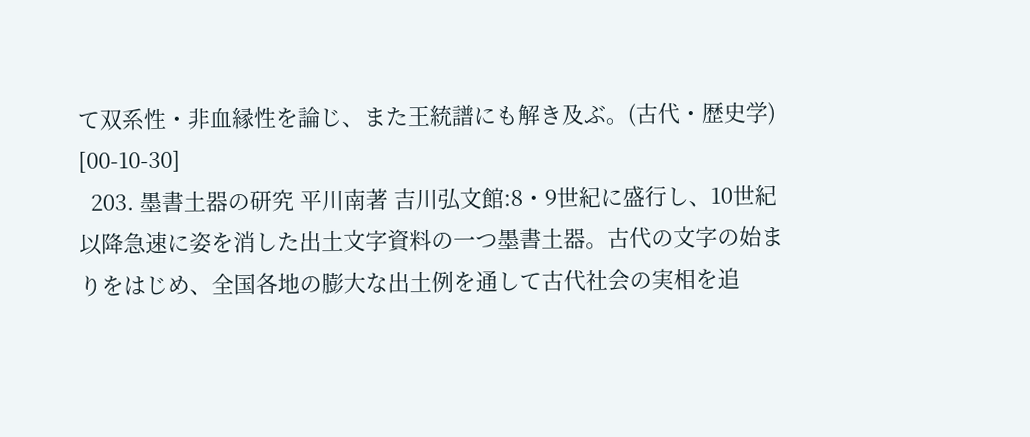て双系性・非血縁性を論じ、また王統譜にも解き及ぶ。(古代・歴史学) [00-10-30]
  203. 墨書土器の研究 平川南著 吉川弘文館:8・9世紀に盛行し、10世紀以降急速に姿を消した出土文字資料の一つ墨書土器。古代の文字の始まりをはじめ、全国各地の膨大な出土例を通して古代社会の実相を追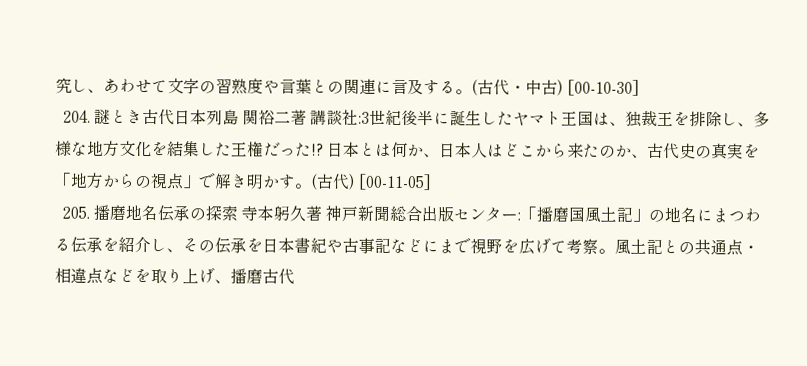究し、あわせて文字の習熟度や言葉との関連に言及する。(古代・中古) [00-10-30]
  204. 謎とき古代日本列島 関裕二著 講談社:3世紀後半に誕生したヤマト王国は、独裁王を排除し、多様な地方文化を結集した王権だった!? 日本とは何か、日本人はどこから来たのか、古代史の真実を「地方からの視点」で解き明かす。(古代) [00-11-05]
  205. 播磨地名伝承の探索 寺本躬久著 神戸新聞総合出版センター:「播磨国風土記」の地名にまつわる伝承を紹介し、その伝承を日本書紀や古事記などにまで視野を広げて考察。風土記との共通点・相違点などを取り上げ、播磨古代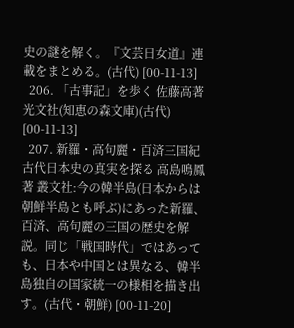史の謎を解く。『文芸日女道』連載をまとめる。(古代) [00-11-13]
  206. 「古事記」を歩く 佐藤高著 光文社(知恵の森文庫)(古代) [00-11-13]
  207. 新羅・高句麗・百済三国紀 古代日本史の真実を探る 高島鳴鳳著 叢文社:今の韓半島(日本からは朝鮮半島とも呼ぶ)にあった新羅、百済、高句麗の三国の歴史を解説。同じ「戦国時代」ではあっても、日本や中国とは異なる、韓半島独自の国家統一の様相を描き出す。(古代・朝鮮) [00-11-20]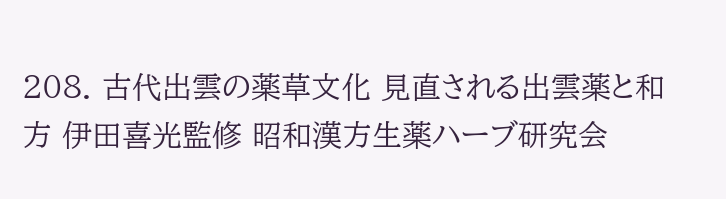208. 古代出雲の薬草文化 見直される出雲薬と和方 伊田喜光監修 昭和漢方生薬ハーブ研究会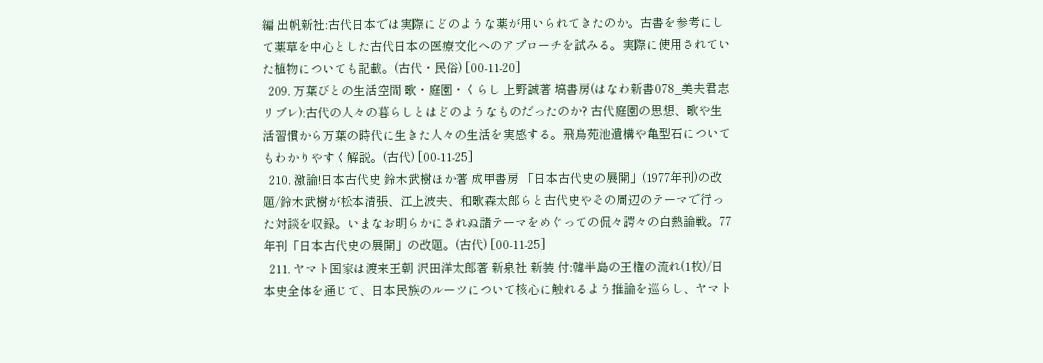編 出帆新社:古代日本では実際にどのような薬が用いられてきたのか。古書を参考にして薬草を中心とした古代日本の医療文化へのアプローチを試みる。実際に使用されていた植物についても記載。(古代・民俗) [00-11-20]
  209. 万葉びとの生活空間 歌・庭園・くらし 上野誠著 塙書房(はなわ新書078_美夫君志リブレ):古代の人々の暮らしとはどのようなものだったのか? 古代庭園の思想、歌や生活習慣から万葉の時代に生きた人々の生活を実感する。飛鳥苑池遺構や亀型石についてもわかりやすく解説。(古代) [00-11-25]
  210. 激論!日本古代史 鈴木武樹ほか著 成甲書房 「日本古代史の展開」(1977年刊)の改題/鈴木武樹が松本清張、江上波夫、和歌森太郎らと古代史やその周辺のテーマで行った対談を収録。いまなお明らかにされぬ諸テーマをめぐっての侃々諤々の白熱論戦。77年刊「日本古代史の展開」の改題。(古代) [00-11-25]
  211. ヤマト国家は渡来王朝 沢田洋太郎著 新泉社 新装 付:韓半島の王権の流れ(1枚)/日本史全体を通じて、日本民族のルーツについて核心に触れるよう推論を巡らし、ヤマト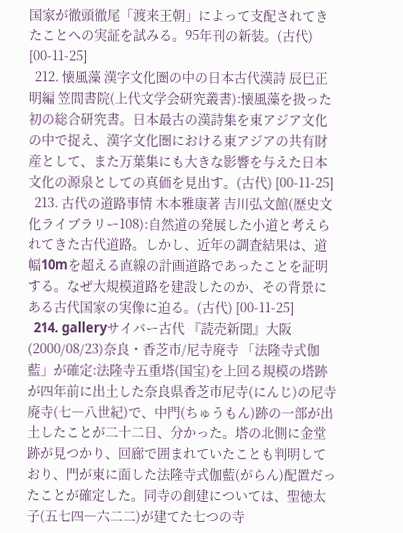国家が徹頭徹尾「渡来王朝」によって支配されてきたことへの実証を試みる。95年刊の新装。(古代) [00-11-25]
  212. 懐風藻 漢字文化圏の中の日本古代漢詩 辰巳正明編 笠間書院(上代文学会研究叢書):懐風藻を扱った初の総合研究書。日本最古の漢詩集を東アジア文化の中で捉え、漢字文化圏における東アジアの共有財産として、また万葉集にも大きな影響を与えた日本文化の源泉としての真価を見出す。(古代) [00-11-25]
  213. 古代の道路事情 木本雅康著 吉川弘文館(歴史文化ライブラリー108):自然道の発展した小道と考えられてきた古代道路。しかし、近年の調査結果は、道幅10mを超える直線の計画道路であったことを証明する。なぜ大規模道路を建設したのか、その背景にある古代国家の実像に迫る。(古代) [00-11-25]
  214. galleryサイバー古代 『読売新聞』大阪(2000/08/23)奈良・香芝市/尼寺廃寺 「法隆寺式伽藍」が確定:法隆寺五重塔(国宝)を上回る規模の塔跡が四年前に出土した奈良県香芝市尼寺(にんじ)の尼寺廃寺(七―八世紀)で、中門(ちゅうもん)跡の一部が出土したことが二十二日、分かった。塔の北側に金堂跡が見つかり、回廊で囲まれていたことも判明しており、門が東に面した法隆寺式伽藍(がらん)配置だったことが確定した。同寺の創建については、聖徳太子(五七四―六二二)が建てた七つの寺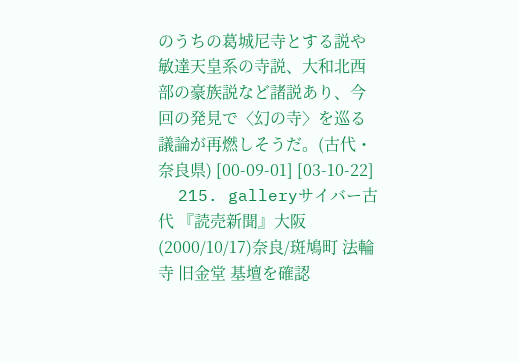のうちの葛城尼寺とする説や敏達天皇系の寺説、大和北西部の豪族説など諸説あり、今回の発見で〈幻の寺〉を巡る議論が再燃しそうだ。(古代・奈良県) [00-09-01] [03-10-22]
  215. galleryサイバー古代 『読売新聞』大阪(2000/10/17)奈良/斑鳩町 法輪寺 旧金堂 基壇を確認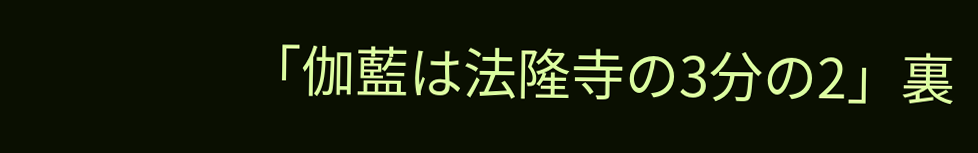「伽藍は法隆寺の3分の2」裏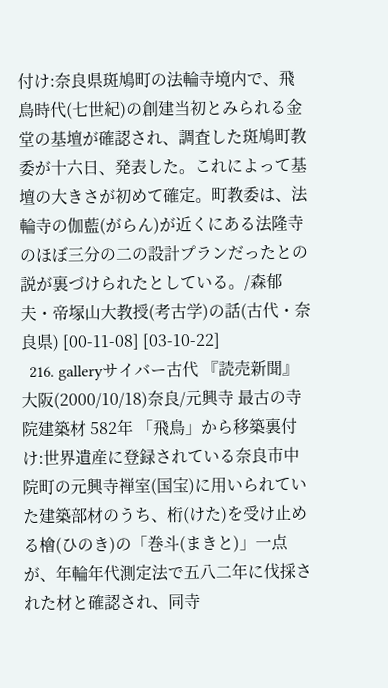付け:奈良県斑鳩町の法輪寺境内で、飛鳥時代(七世紀)の創建当初とみられる金堂の基壇が確認され、調査した斑鳩町教委が十六日、発表した。これによって基壇の大きさが初めて確定。町教委は、法輪寺の伽藍(がらん)が近くにある法隆寺のほぼ三分の二の設計プランだったとの説が裏づけられたとしている。/森郁夫・帝塚山大教授(考古学)の話(古代・奈良県) [00-11-08] [03-10-22]
  216. galleryサイバー古代 『読売新聞』大阪(2000/10/18)奈良/元興寺 最古の寺院建築材 582年 「飛鳥」から移築裏付け:世界遺産に登録されている奈良市中院町の元興寺禅室(国宝)に用いられていた建築部材のうち、桁(けた)を受け止める檜(ひのき)の「巻斗(まきと)」一点が、年輪年代測定法で五八二年に伐採された材と確認され、同寺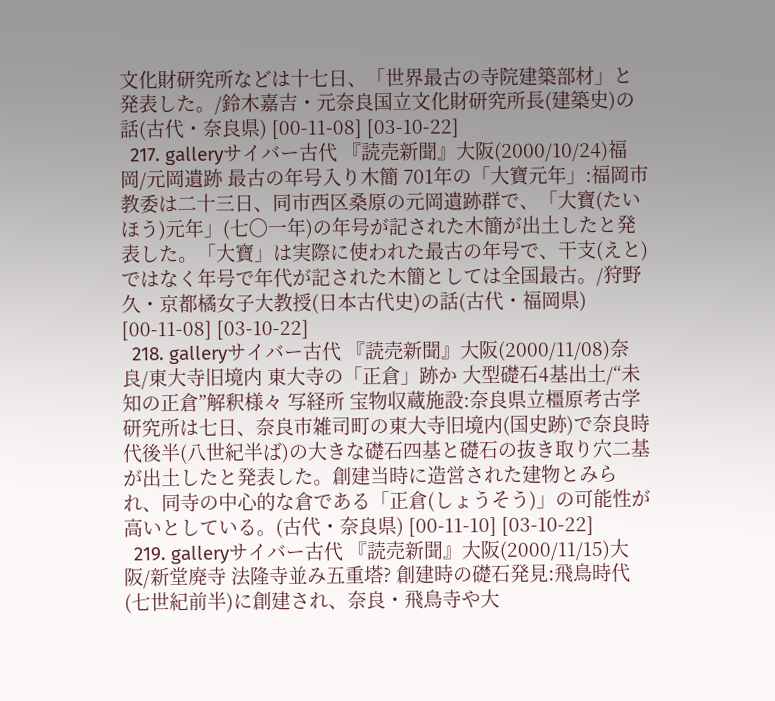文化財研究所などは十七日、「世界最古の寺院建築部材」と発表した。/鈴木嘉吉・元奈良国立文化財研究所長(建築史)の話(古代・奈良県) [00-11-08] [03-10-22]
  217. galleryサイバー古代 『読売新聞』大阪(2000/10/24)福岡/元岡遺跡 最古の年号入り木簡 701年の「大寶元年」:福岡市教委は二十三日、同市西区桑原の元岡遺跡群で、「大寶(たいほう)元年」(七〇一年)の年号が記された木簡が出土したと発表した。「大寶」は実際に使われた最古の年号で、干支(えと)ではなく年号で年代が記された木簡としては全国最古。/狩野久・京都橘女子大教授(日本古代史)の話(古代・福岡県) [00-11-08] [03-10-22]
  218. galleryサイバー古代 『読売新聞』大阪(2000/11/08)奈良/東大寺旧境内 東大寺の「正倉」跡か 大型礎石4基出土/“未知の正倉”解釈様々 写経所 宝物収蔵施設:奈良県立橿原考古学研究所は七日、奈良市雑司町の東大寺旧境内(国史跡)で奈良時代後半(八世紀半ば)の大きな礎石四基と礎石の抜き取り穴二基が出土したと発表した。創建当時に造営された建物とみられ、同寺の中心的な倉である「正倉(しょうそう)」の可能性が高いとしている。(古代・奈良県) [00-11-10] [03-10-22]
  219. galleryサイバー古代 『読売新聞』大阪(2000/11/15)大阪/新堂廃寺 法隆寺並み五重塔? 創建時の礎石発見:飛鳥時代(七世紀前半)に創建され、奈良・飛鳥寺や大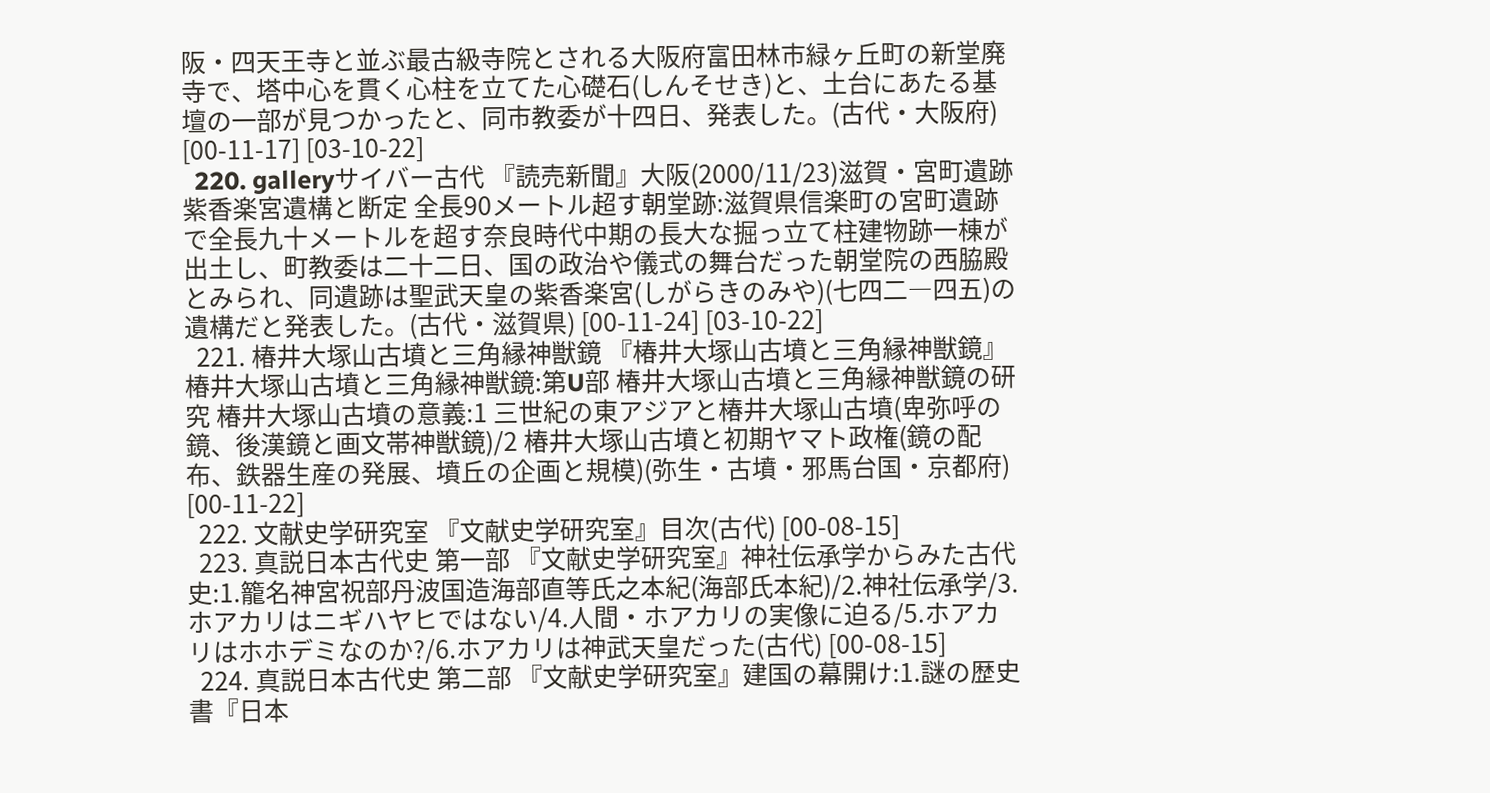阪・四天王寺と並ぶ最古級寺院とされる大阪府富田林市緑ヶ丘町の新堂廃寺で、塔中心を貫く心柱を立てた心礎石(しんそせき)と、土台にあたる基壇の一部が見つかったと、同市教委が十四日、発表した。(古代・大阪府) [00-11-17] [03-10-22]
  220. galleryサイバー古代 『読売新聞』大阪(2000/11/23)滋賀・宮町遺跡 紫香楽宮遺構と断定 全長90メートル超す朝堂跡:滋賀県信楽町の宮町遺跡で全長九十メートルを超す奈良時代中期の長大な掘っ立て柱建物跡一棟が出土し、町教委は二十二日、国の政治や儀式の舞台だった朝堂院の西脇殿とみられ、同遺跡は聖武天皇の紫香楽宮(しがらきのみや)(七四二―四五)の遺構だと発表した。(古代・滋賀県) [00-11-24] [03-10-22]
  221. 椿井大塚山古墳と三角縁神獣鏡 『椿井大塚山古墳と三角縁神獣鏡』椿井大塚山古墳と三角縁神獣鏡:第U部 椿井大塚山古墳と三角縁神獣鏡の研究 椿井大塚山古墳の意義:1 三世紀の東アジアと椿井大塚山古墳(卑弥呼の鏡、後漢鏡と画文帯神獣鏡)/2 椿井大塚山古墳と初期ヤマト政権(鏡の配布、鉄器生産の発展、墳丘の企画と規模)(弥生・古墳・邪馬台国・京都府) [00-11-22]
  222. 文献史学研究室 『文献史学研究室』目次(古代) [00-08-15]
  223. 真説日本古代史 第一部 『文献史学研究室』神社伝承学からみた古代史:1.籠名神宮祝部丹波国造海部直等氏之本紀(海部氏本紀)/2.神社伝承学/3.ホアカリはニギハヤヒではない/4.人間・ホアカリの実像に迫る/5.ホアカリはホホデミなのか?/6.ホアカリは神武天皇だった(古代) [00-08-15]
  224. 真説日本古代史 第二部 『文献史学研究室』建国の幕開け:1.謎の歴史書『日本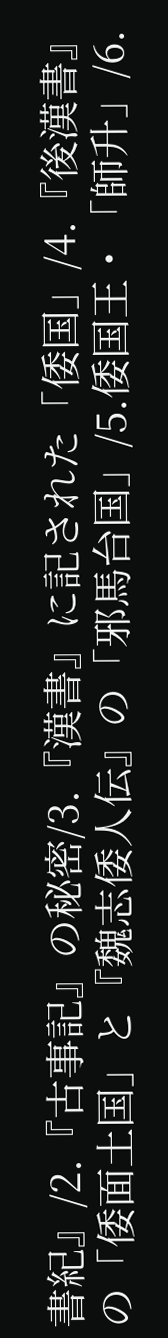書紀』/2.『古事記』の秘密/3.『漢書』に記された「倭国」/4.『後漢書』の「倭面土国」と『魏志倭人伝』の「邪馬台国」/5.倭国王・「師升」/6.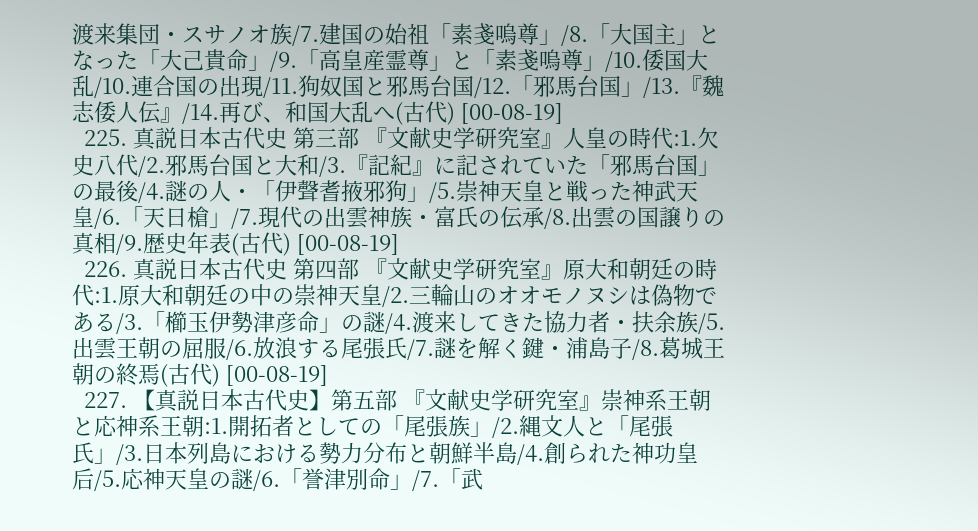渡来集団・スサノオ族/7.建国の始祖「素戔嗚尊」/8.「大国主」となった「大己貴命」/9.「高皇産霊尊」と「素戔嗚尊」/10.倭国大乱/10.連合国の出現/11.狗奴国と邪馬台国/12.「邪馬台国」/13.『魏志倭人伝』/14.再び、和国大乱へ(古代) [00-08-19]
  225. 真説日本古代史 第三部 『文献史学研究室』人皇の時代:1.欠史八代/2.邪馬台国と大和/3.『記紀』に記されていた「邪馬台国」の最後/4.謎の人・「伊聲耆掖邪狗」/5.崇神天皇と戦った神武天皇/6.「天日槍」/7.現代の出雲神族・富氏の伝承/8.出雲の国譲りの真相/9.歴史年表(古代) [00-08-19]
  226. 真説日本古代史 第四部 『文献史学研究室』原大和朝廷の時代:1.原大和朝廷の中の崇神天皇/2.三輪山のオオモノヌシは偽物である/3.「櫛玉伊勢津彦命」の謎/4.渡来してきた協力者・扶余族/5.出雲王朝の屈服/6.放浪する尾張氏/7.謎を解く鍵・浦島子/8.葛城王朝の終焉(古代) [00-08-19]
  227. 【真説日本古代史】第五部 『文献史学研究室』崇神系王朝と応神系王朝:1.開拓者としての「尾張族」/2.縄文人と「尾張氏」/3.日本列島における勢力分布と朝鮮半島/4.創られた神功皇后/5.応神天皇の謎/6.「誉津別命」/7.「武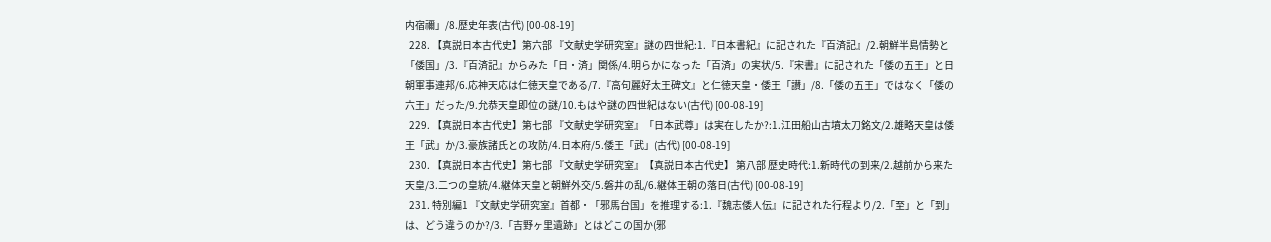内宿禰」/8.歴史年表(古代) [00-08-19]
  228. 【真説日本古代史】第六部 『文献史学研究室』謎の四世紀:1.『日本書紀』に記された『百済記』/2.朝鮮半島情勢と「倭国」/3.『百済記』からみた「日・済」関係/4.明らかになった「百済」の実状/5.『宋書』に記された「倭の五王」と日朝軍事連邦/6.応神天応は仁徳天皇である/7.『高句麗好太王碑文』と仁徳天皇・倭王「讃」/8.「倭の五王」ではなく「倭の六王」だった/9.允恭天皇即位の謎/10.もはや謎の四世紀はない(古代) [00-08-19]
  229. 【真説日本古代史】第七部 『文献史学研究室』「日本武尊」は実在したか?:1.江田船山古墳太刀銘文/2.雄略天皇は倭王「武」か/3.豪族諸氏との攻防/4.日本府/5.倭王「武」(古代) [00-08-19]
  230. 【真説日本古代史】第七部 『文献史学研究室』【真説日本古代史】 第八部 歴史時代:1.新時代の到来/2.越前から来た天皇/3.二つの皇統/4.継体天皇と朝鮮外交/5.磐井の乱/6.継体王朝の落日(古代) [00-08-19]
  231. 特別編1 『文献史学研究室』首都・「邪馬台国」を推理する:1.『魏志倭人伝』に記された行程より/2.「至」と「到」は、どう違うのか?/3.「吉野ヶ里遺跡」とはどこの国か(邪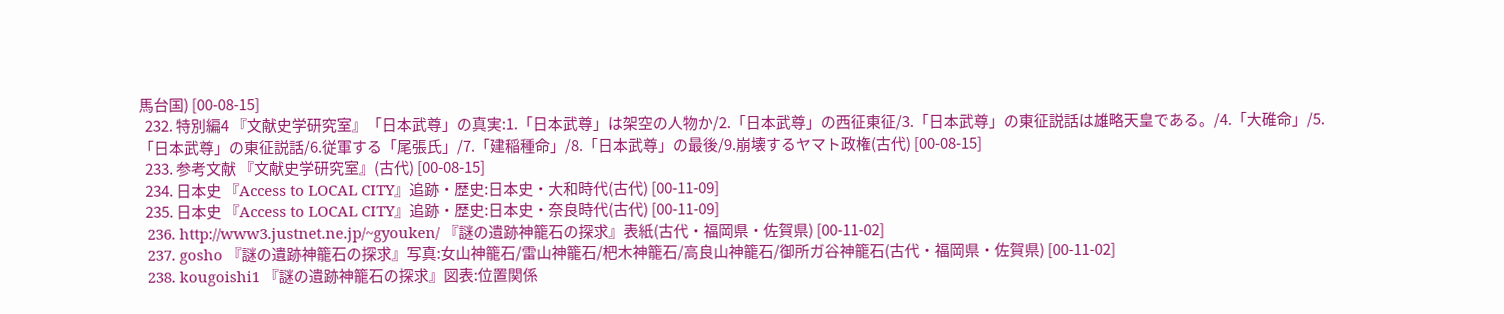馬台国) [00-08-15]
  232. 特別編4 『文献史学研究室』「日本武尊」の真実:1.「日本武尊」は架空の人物か/2.「日本武尊」の西征東征/3.「日本武尊」の東征説話は雄略天皇である。/4.「大碓命」/5.「日本武尊」の東征説話/6.従軍する「尾張氏」/7.「建稲種命」/8.「日本武尊」の最後/9.崩壊するヤマト政権(古代) [00-08-15]
  233. 参考文献 『文献史学研究室』(古代) [00-08-15]
  234. 日本史 『Access to LOCAL CITY』追跡・歴史:日本史・大和時代(古代) [00-11-09]
  235. 日本史 『Access to LOCAL CITY』追跡・歴史:日本史・奈良時代(古代) [00-11-09]
  236. http://www3.justnet.ne.jp/~gyouken/ 『謎の遺跡神籠石の探求』表紙(古代・福岡県・佐賀県) [00-11-02]
  237. gosho 『謎の遺跡神籠石の探求』写真:女山神籠石/雷山神籠石/杷木神籠石/高良山神籠石/御所ガ谷神籠石(古代・福岡県・佐賀県) [00-11-02]
  238. kougoishi1 『謎の遺跡神籠石の探求』図表:位置関係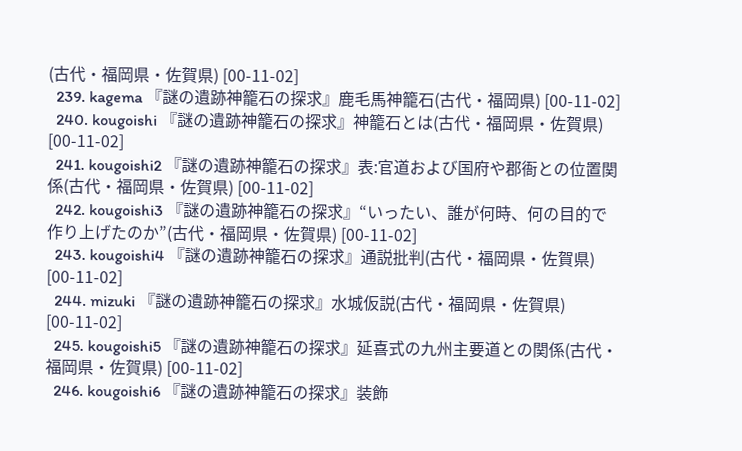(古代・福岡県・佐賀県) [00-11-02]
  239. kagema 『謎の遺跡神籠石の探求』鹿毛馬神籠石(古代・福岡県) [00-11-02]
  240. kougoishi 『謎の遺跡神籠石の探求』神籠石とは(古代・福岡県・佐賀県) [00-11-02]
  241. kougoishi2 『謎の遺跡神籠石の探求』表:官道および国府や郡衙との位置関係(古代・福岡県・佐賀県) [00-11-02]
  242. kougoishi3 『謎の遺跡神籠石の探求』“いったい、誰が何時、何の目的で作り上げたのか”(古代・福岡県・佐賀県) [00-11-02]
  243. kougoishi4 『謎の遺跡神籠石の探求』通説批判(古代・福岡県・佐賀県) [00-11-02]
  244. mizuki 『謎の遺跡神籠石の探求』水城仮説(古代・福岡県・佐賀県) [00-11-02]
  245. kougoishi5 『謎の遺跡神籠石の探求』延喜式の九州主要道との関係(古代・福岡県・佐賀県) [00-11-02]
  246. kougoishi6 『謎の遺跡神籠石の探求』装飾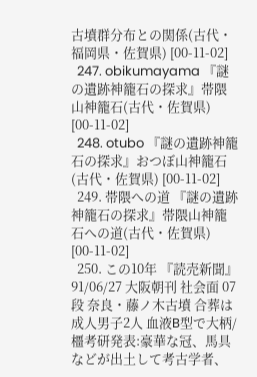古墳群分布との関係(古代・福岡県・佐賀県) [00-11-02]
  247. obikumayama 『謎の遺跡神籠石の探求』帯隈山神籠石(古代・佐賀県) [00-11-02]
  248. otubo 『謎の遺跡神籠石の探求』おつぼ山神籠石(古代・佐賀県) [00-11-02]
  249. 帯隈への道 『謎の遺跡神籠石の探求』帯隈山神籠石への道(古代・佐賀県) [00-11-02]
  250. この10年 『読売新聞』91/06/27 大阪朝刊 社会面 07段 奈良・藤ノ木古墳 合葬は成人男子2人 血液B型で大柄/橿考研発表:豪華な冠、馬具などが出土して考古学者、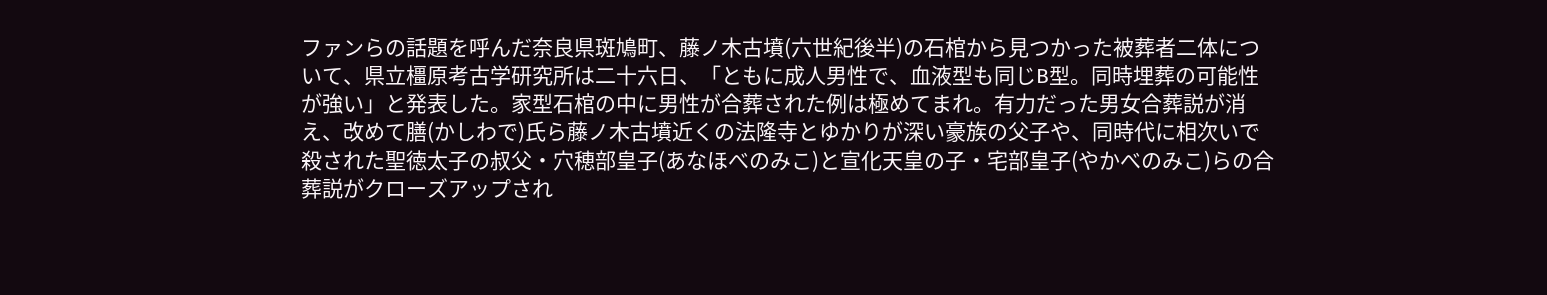ファンらの話題を呼んだ奈良県斑鳩町、藤ノ木古墳(六世紀後半)の石棺から見つかった被葬者二体について、県立橿原考古学研究所は二十六日、「ともに成人男性で、血液型も同じB型。同時埋葬の可能性が強い」と発表した。家型石棺の中に男性が合葬された例は極めてまれ。有力だった男女合葬説が消え、改めて膳(かしわで)氏ら藤ノ木古墳近くの法隆寺とゆかりが深い豪族の父子や、同時代に相次いで殺された聖徳太子の叔父・穴穂部皇子(あなほべのみこ)と宣化天皇の子・宅部皇子(やかべのみこ)らの合葬説がクローズアップされ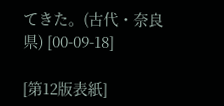てきた。(古代・奈良県) [00-09-18]

[第12版表紙]